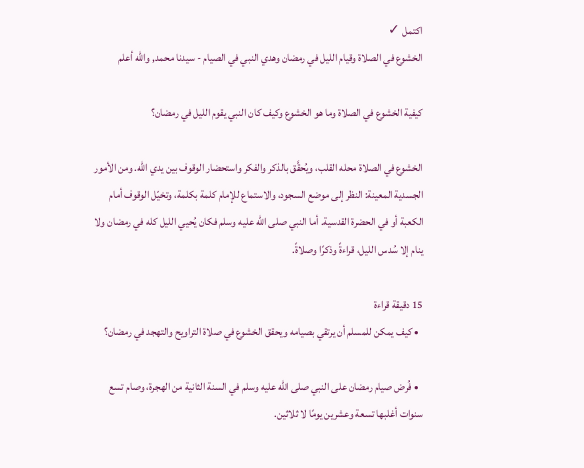اكتمل ✓
الخشوع في الصلاة وقيام الليل في رمضان وهدي النبي في الصيام - سيدنا محمد, والله أعلم

كيفية الخشوع في الصلاة وما هو الخشوع وكيف كان النبي يقوم الليل في رمضان؟

الخشوع في الصلاة محله القلب، ويُحقَّق بالذكر والفكر واستحضار الوقوف بين يدي الله. ومن الأمور الجسدية المعينة: النظر إلى موضع السجود، والاستماع للإمام كلمة بكلمة، وتخيّل الوقوف أمام الكعبة أو في الحضرة القدسية. أما النبي صلى الله عليه وسلم فكان يُحيي الليل كله في رمضان ولا ينام إلا سُدس الليل، قراءةً وذكرًا وصلاةً.

15 دقيقة قراءة
  • كيف يمكن للمسلم أن يرتقي بصيامه ويحقق الخشوع في صلاة التراويح والتهجد في رمضان؟

  • فُرض صيام رمضان على النبي صلى الله عليه وسلم في السنة الثانية من الهجرة، وصام تسع سنوات أغلبها تسعة وعشرين يومًا لا ثلاثين.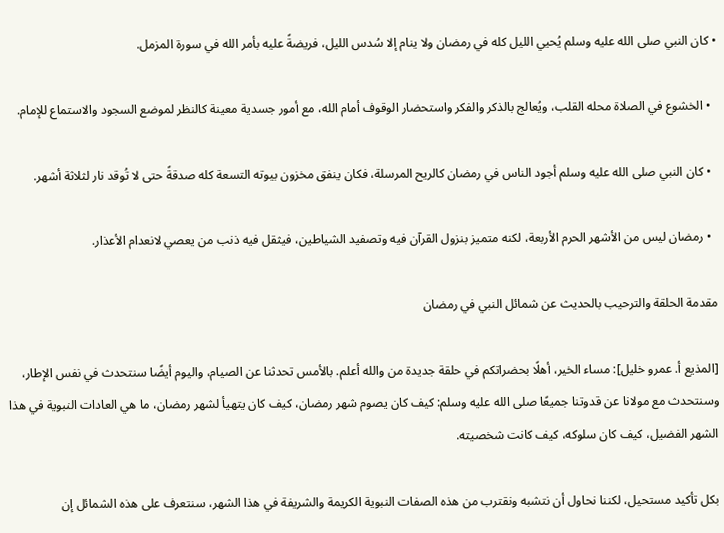• كان النبي صلى الله عليه وسلم يُحيي الليل كله في رمضان ولا ينام إلا سُدس الليل، فريضةً عليه بأمر الله في سورة المزمل.

  • الخشوع في الصلاة محله القلب، ويُعالج بالذكر والفكر واستحضار الوقوف أمام الله، مع أمور جسدية معينة كالنظر لموضع السجود والاستماع للإمام.

  • كان النبي صلى الله عليه وسلم أجود الناس في رمضان كالريح المرسلة، فكان ينفق مخزون بيوته التسعة كله صدقةً حتى لا تُوقد نار لثلاثة أشهر.

  • رمضان ليس من الأشهر الحرم الأربعة، لكنه متميز بنزول القرآن فيه وتصفيد الشياطين، فيثقل فيه ذنب من يعصي لانعدام الأعذار.

مقدمة الحلقة والترحيب بالحديث عن شمائل النبي في رمضان

[المذيع أ. عمرو خليل]: مساء الخير، أهلًا بحضراتكم في حلقة جديدة من والله أعلم. بالأمس تحدثنا عن الصيام، واليوم أيضًا سنتحدث في نفس الإطار، وسنتحدث مع مولانا عن قدوتنا جميعًا صلى الله عليه وسلم: كيف كان يصوم شهر رمضان، كيف كان يتهيأ لشهر رمضان، ما هي العادات النبوية في هذا الشهر الفضيل، كيف كان سلوكه، كيف كانت شخصيته.

بكل تأكيد مستحيل، لكننا نحاول أن نتشبه ونقترب من هذه الصفات النبوية الكريمة والشريفة في هذا الشهر، سنتعرف على هذه الشمائل إن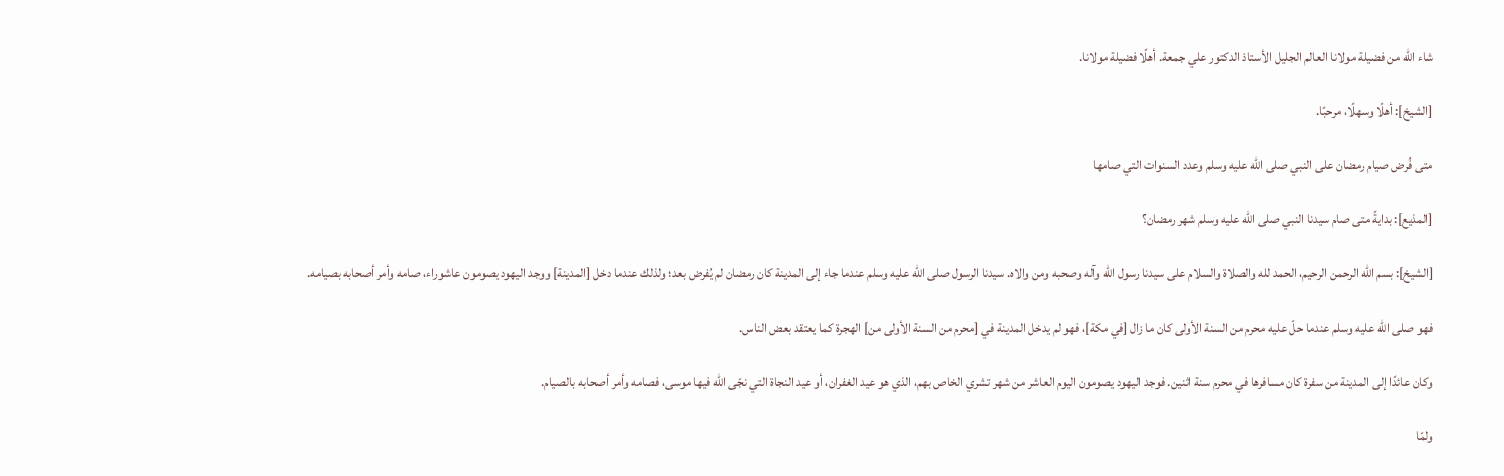شاء الله من فضيلة مولانا العالم الجليل الأستاذ الدكتور علي جمعة. أهلًا فضيلة مولانا.

[الشيخ]: أهلًا وسهلًا، مرحبًا.

متى فُرض صيام رمضان على النبي صلى الله عليه وسلم وعدد السنوات التي صامها

[المذيع]: بدايةً متى صام سيدنا النبي صلى الله عليه وسلم شهر رمضان؟

[الشيخ]: بسم الله الرحمن الرحيم، الحمد لله والصلاة والسلام على سيدنا رسول الله وآله وصحبه ومن والاه. سيدنا الرسول صلى الله عليه وسلم عندما جاء إلى المدينة كان رمضان لم يُفرض بعد؛ ولذلك عندما دخل [المدينة] ووجد اليهود يصومون عاشوراء، صامه وأمر أصحابه بصيامه.

فهو صلى الله عليه وسلم عندما حلّ عليه محرم من السنة الأولى كان ما زال [في مكة]، فهو لم يدخل المدينة في [محرم من السنة الأولى من] الهجرة كما يعتقد بعض الناس.

وكان عائدًا إلى المدينة من سفرة كان مسافرها في محرم سنة اثنين. فوجد اليهود يصومون اليوم العاشر من شهر تشري الخاص بهم، الذي هو عيد الغفران، أو عيد النجاة التي نجّى الله فيها موسى، فصامه وأمر أصحابه بالصيام.

ولمّا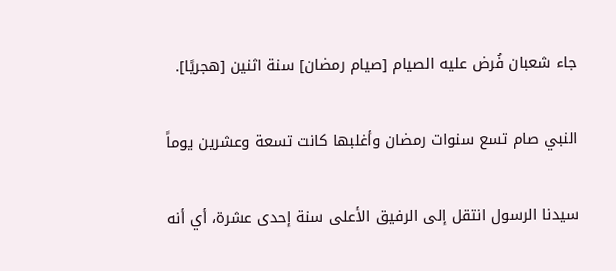جاء شعبان فُرض عليه الصيام [صيام رمضان] سنة اثنين [هجريًا].

النبي صام تسع سنوات رمضان وأغلبها كانت تسعة وعشرين يوماً

سيدنا الرسول انتقل إلى الرفيق الأعلى سنة إحدى عشرة، أي أنه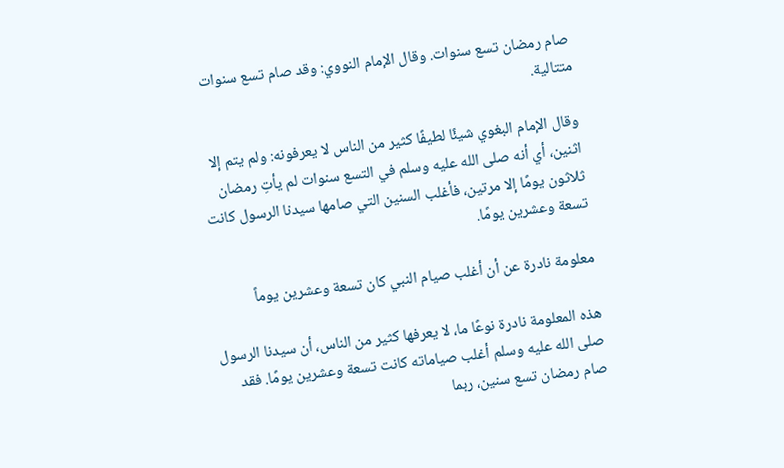صام رمضان تسع سنوات. وقال الإمام النووي: وقد صام تسع سنوات متتالية.

وقال الإمام البغوي شيئًا لطيفًا كثير من الناس لا يعرفونه: ولم يتم إلا اثنين، أي أنه صلى الله عليه وسلم في التسع سنوات لم يأتِ رمضان ثلاثون يومًا إلا مرتين، فأغلب السنين التي صامها سيدنا الرسول كانت تسعة وعشرين يومًا.

معلومة نادرة عن أن أغلب صيام النبي كان تسعة وعشرين يوماً

هذه المعلومة نادرة نوعًا ما، لا يعرفها كثير من الناس، أن سيدنا الرسول صلى الله عليه وسلم أغلب صياماته كانت تسعة وعشرين يومًا. فقد صام رمضان تسع سنين، ربما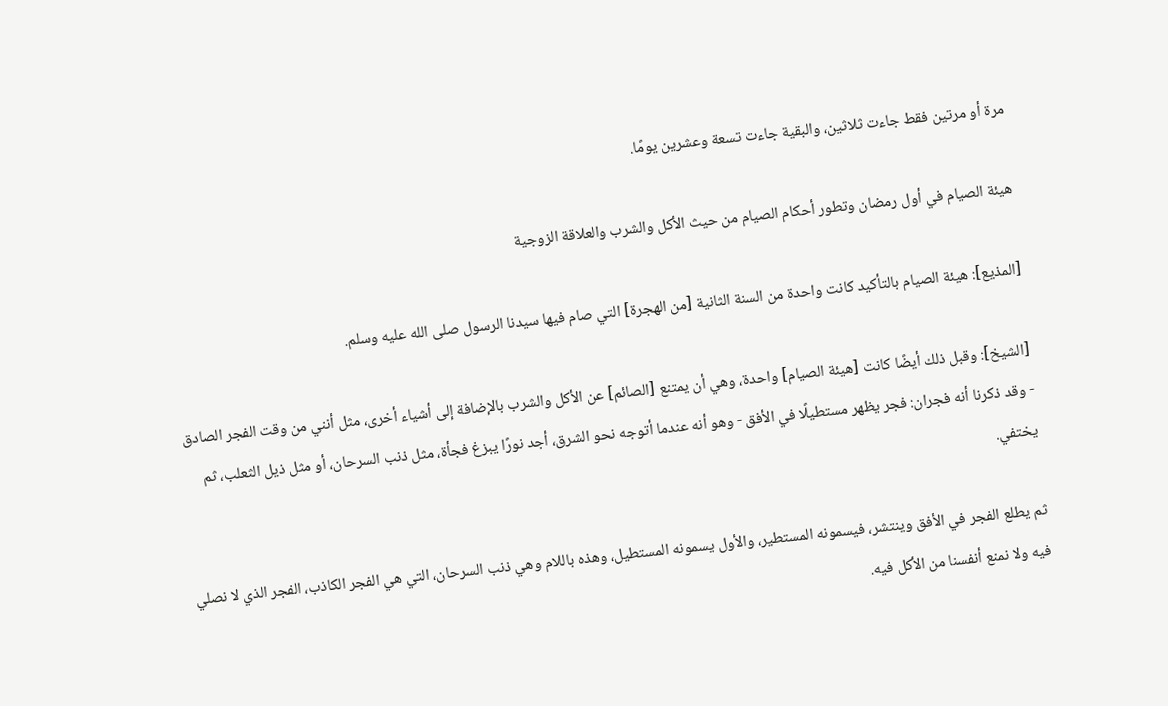مرة أو مرتين فقط جاءت ثلاثين، والبقية جاءت تسعة وعشرين يومًا.

هيئة الصيام في أول رمضان وتطور أحكام الصيام من حيث الأكل والشرب والعلاقة الزوجية

[المذيع]: هيئة الصيام بالتأكيد كانت واحدة من السنة الثانية [من الهجرة] التي صام فيها سيدنا الرسول صلى الله عليه وسلم.

[الشيخ]: وقبل ذلك أيضًا كانت [هيئة الصيام] واحدة، وهي أن يمتنع [الصائم] عن الأكل والشرب بالإضافة إلى أشياء أخرى، مثل أنني من وقت الفجر الصادق - وقد ذكرنا أنه فجران: فجر يظهر مستطيلًا في الأفق - وهو أنه عندما أتوجه نحو الشرق، أجد نورًا يبزغ فجأة، مثل ذنب السرحان، أو مثل ذيل الثعلب، ثم يختفي.

ثم يطلع الفجر في الأفق وينتشر، فيسمونه المستطير، والأول يسمونه المستطيل، وهذه باللام وهي ذنب السرحان، التي هي الفجر الكاذب، الفجر الذي لا نصلي فيه ولا نمنع أنفسنا من الأكل فيه.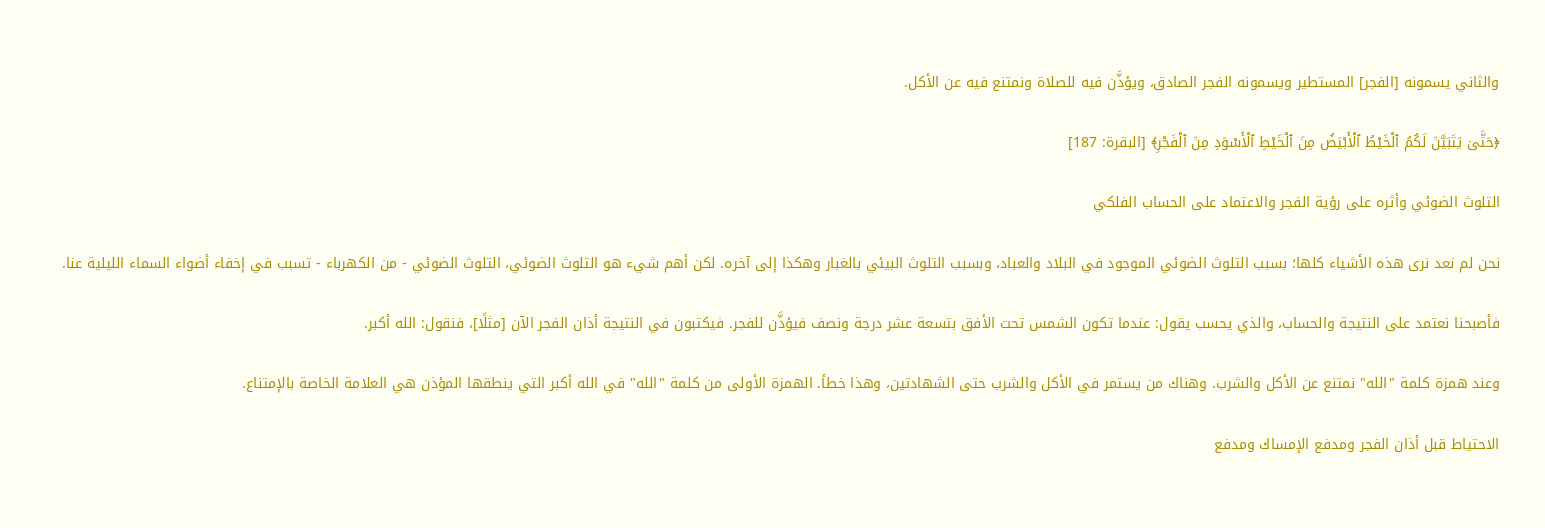والثاني يسمونه [الفجر] المستطير ويسمونه الفجر الصادق، ويؤذَّن فيه للصلاة ونمتنع فيه عن الأكل.

﴿حَتَّىٰ يَتَبَيَّنَ لَكُمُ ٱلْخَيْطُ ٱلْأَبْيَضُ مِنَ ٱلْخَيْطِ ٱلْأَسْوَدِ مِنَ ٱلْفَجْرِ﴾ [البقرة: 187]

التلوث الضوئي وأثره على رؤية الفجر والاعتماد على الحساب الفلكي

نحن لم نعد نرى هذه الأشياء كلها؛ بسبب التلوث الضوئي الموجود في البلاد والعباد، وبسبب التلوث البيئي بالغبار وهكذا إلى آخره. لكن أهم شيء هو التلوث الضوئي، التلوث الضوئي - من الكهرباء - تسبب في إخفاء أضواء السماء الليلية عنا.

فأصبحنا نعتمد على النتيجة والحساب، والذي يحسب يقول: عندما تكون الشمس تحت الأفق بتسعة عشر درجة ونصف فيؤذَّن للفجر. فيكتبون في النتيجة أذان الفجر الآن [مثلًا]، فنقول: الله أكبر.

وعند همزة كلمة "الله" نمتنع عن الأكل والشرب. وهناك من يستمر في الأكل والشرب حتى الشهادتين، وهذا خطأ. الهمزة الأولى من كلمة "الله" في الله أكبر التي ينطقها المؤذن هي العلامة الخاصة بالإمتناع.

الاحتياط قبل أذان الفجر ومدفع الإمساك ومدفع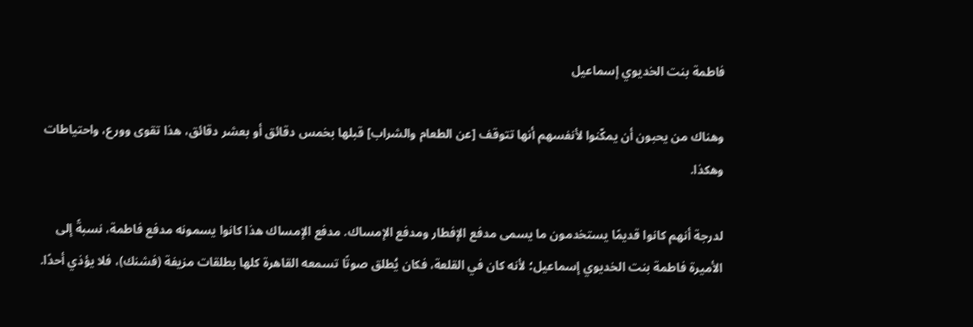فاطمة بنت الخديوي إسماعيل

وهناك من يحبون أن يمكّنوا لأنفسهم أنها تتوقف [عن الطعام والشراب] قبلها بخمس دقائق أو بعشر دقائق، هذا تقوى وورع، واحتياطات وهكذا.

لدرجة أنهم كانوا قديمًا يستخدمون ما يسمى مدفع الإفطار ومدفع الإمساك. مدفع الإمساك هذا كانوا يسمونه مدفع فاطمة، نسبةً إلى الأميرة فاطمة بنت الخديوي إسماعيل؛ لأنه كان في القلعة، فكان يُطلق صوتًا تسمعه القاهرة كلها بطلقات مزيفة (فشنك)، فلا يؤذي أحدًا.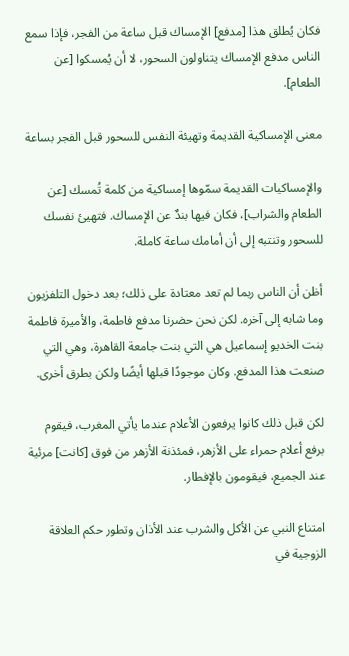فكان يُطلق هذا [مدفع] الإمساك قبل ساعة من الفجر، فإذا سمع الناس مدفع الإمساك يتناولون السحور، لا أن يُمسكوا [عن الطعام].

معنى الإمساكية القديمة وتهيئة النفس للسحور قبل الفجر بساعة

والإمساكيات القديمة سمّوها إمساكية من كلمة تُمسك [عن الطعام والشراب]، فكان فيها بندٌ عن الإمساك. فتهيئ نفسك للسحور وتنتبه إلى أن أمامك ساعة كاملة.

أظن أن الناس ربما لم تعد معتادة على ذلك؛ بعد دخول التلفزيون وما شابه إلى آخره. لكن نحن حضرنا مدفع فاطمة، والأميرة فاطمة بنت الخديو إسماعيل هي التي بنت جامعة القاهرة، وهي التي صنعت هذا المدفع. وكان موجودًا قبلها أيضًا ولكن بطرق أخرى.

لكن قبل ذلك كانوا يرفعون الأعلام عندما يأتي المغرب، فيقوم برفع أعلام حمراء على الأزهر، فمئذنة الأزهر من فوق [كانت] مرئية عند الجميع، فيقومون بالإفطار.

امتناع النبي عن الأكل والشرب عند الأذان وتطور حكم العلاقة الزوجية في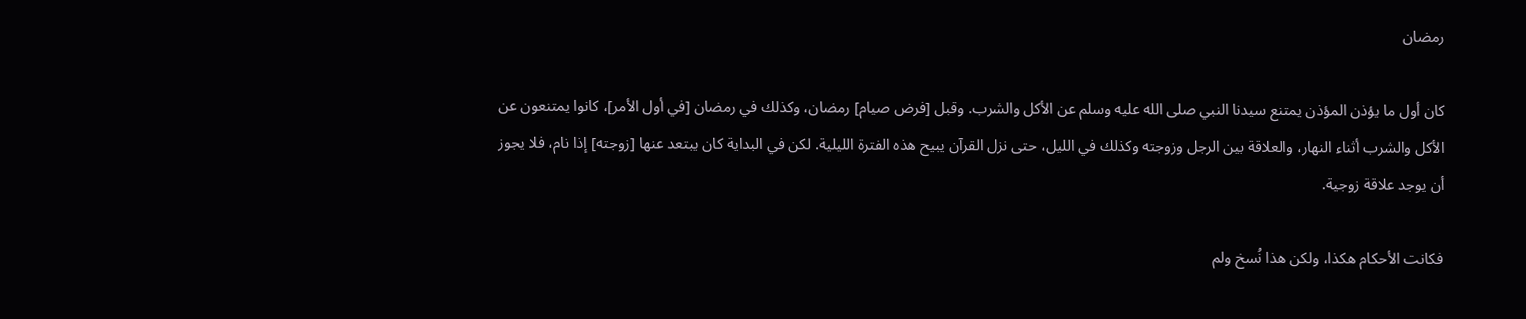رمضان

كان أول ما يؤذن المؤذن يمتنع سيدنا النبي صلى الله عليه وسلم عن الأكل والشرب. وقبل [فرض صيام] رمضان، وكذلك في رمضان [في أول الأمر]، كانوا يمتنعون عن الأكل والشرب أثناء النهار، والعلاقة بين الرجل وزوجته وكذلك في الليل، حتى نزل القرآن يبيح هذه الفترة الليلية. لكن في البداية كان يبتعد عنها [زوجته] إذا نام، فلا يجوز أن يوجد علاقة زوجية.

فكانت الأحكام هكذا، ولكن هذا نُسخ ولم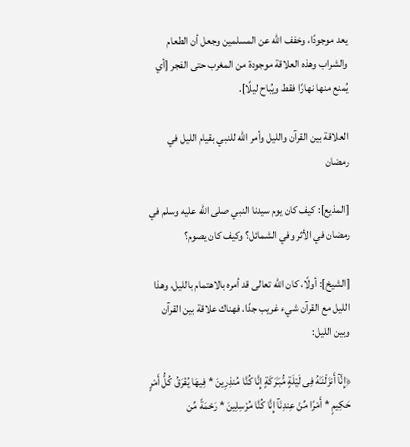يعد موجودًا، وخفف الله عن المسلمين وجعل أن الطعام والشراب وهذه العلاقة موجودة من المغرب حتى الفجر [أي يُمنع منها نهارًا فقط ويُباح ليلًا].

العلاقة بين القرآن والليل وأمر الله للنبي بقيام الليل في رمضان

[المذيع]: كيف كان يوم سيدنا النبي صلى الله عليه وسلم في رمضان في الأثر وفي الشمائل؟ وكيف كان يصوم؟

[الشيخ]: أولًا، كان الله تعالى قد أمره بالاهتمام بالليل، وهذا الليل مع القرآن شيء غريب جدًا. فهناك علاقة بين القرآن وبين الليل:

﴿إِنَّآ أَنزَلْنَـٰهُ فِى لَيْلَةٍ مُّبَـٰرَكَةٍ إِنَّا كُنَّا مُنذِرِينَ * فِيهَا يُفْرَقُ كُلُّ أَمْرٍ حَكِيمٍ * أَمْرًا مِّنْ عِندِنَآ إِنَّا كُنَّا مُرْسِلِينَ * رَحْمَةً مِّن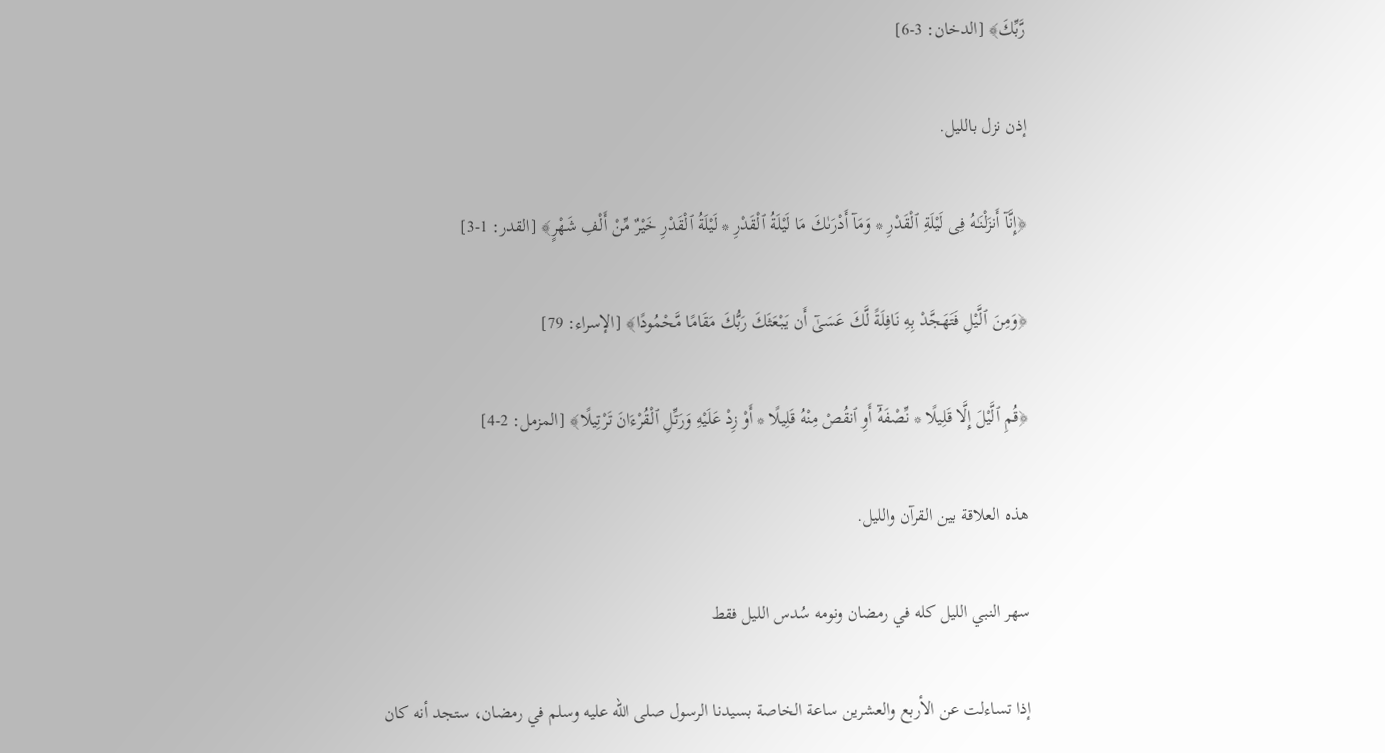رَّبِّكَ﴾ [الدخان: 3-6]

إذن نزل بالليل.

﴿إِنَّآ أَنزَلْنَـٰهُ فِى لَيْلَةِ ٱلْقَدْرِ * وَمَآ أَدْرَىٰكَ مَا لَيْلَةُ ٱلْقَدْرِ * لَيْلَةُ ٱلْقَدْرِ خَيْرٌ مِّنْ أَلْفِ شَهْرٍ﴾ [القدر: 1-3]

﴿وَمِنَ ٱلَّيْلِ فَتَهَجَّدْ بِهِ نَافِلَةً لَّكَ عَسَىٰٓ أَن يَبْعَثَكَ رَبُّكَ مَقَامًا مَّحْمُودًا﴾ [الإسراء: 79]

﴿قُمِ ٱلَّيْلَ إِلَّا قَلِيلًا * نِّصْفَهُٓ أَوِ ٱنقُصْ مِنْهُ قَلِيلًا * أَوْ زِدْ عَلَيْهِ وَرَتِّلِ ٱلْقُرْءَانَ تَرْتِيلًا﴾ [المزمل: 2-4]

هذه العلاقة بين القرآن والليل.

سهر النبي الليل كله في رمضان ونومه سُدس الليل فقط

إذا تساءلت عن الأربع والعشرين ساعة الخاصة بسيدنا الرسول صلى الله عليه وسلم في رمضان، ستجد أنه كان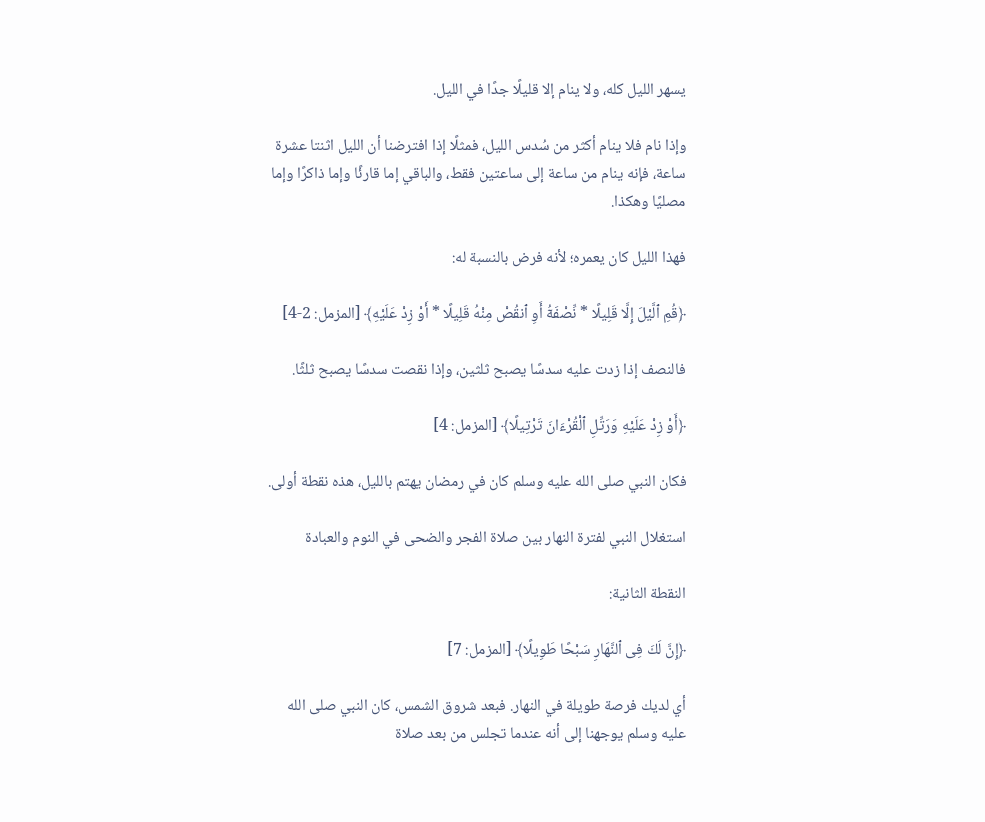يسهر الليل كله، ولا ينام إلا قليلًا جدًا في الليل.

وإذا نام فلا ينام أكثر من سُدس الليل، فمثلًا إذا افترضنا أن الليل اثنتا عشرة ساعة، فإنه ينام من ساعة إلى ساعتين فقط، والباقي إما قارئًا وإما ذاكرًا وإما مصليًا وهكذا.

فهذا الليل كان يعمره؛ لأنه فرض بالنسبة له:

﴿قُمِ ٱلَّيْلَ إِلَّا قَلِيلًا * نِّصْفَهُٓ أَوِ ٱنقُصْ مِنْهُ قَلِيلًا * أَوْ زِدْ عَلَيْهِ﴾ [المزمل: 2-4]

فالنصف إذا زدت عليه سدسًا يصبح ثلثين، وإذا نقصت سدسًا يصبح ثلثًا.

﴿أَوْ زِدْ عَلَيْهِ وَرَتِّلِ ٱلْقُرْءَانَ تَرْتِيلًا﴾ [المزمل: 4]

فكان النبي صلى الله عليه وسلم كان في رمضان يهتم بالليل، هذه نقطة أولى.

استغلال النبي لفترة النهار بين صلاة الفجر والضحى في النوم والعبادة

النقطة الثانية:

﴿إِنَّ لَكَ فِى ٱلنَّهَارِ سَبْحًا طَوِيلًا﴾ [المزمل: 7]

أي لديك فرصة طويلة في النهار. فبعد شروق الشمس، كان النبي صلى الله عليه وسلم يوجهنا إلى أنه عندما تجلس من بعد صلاة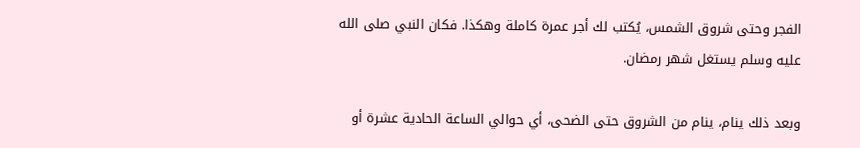الفجر وحتى شروق الشمس، يُكتب لك أجر عمرة كاملة وهكذا. فكان النبي صلى الله عليه وسلم يستغل شهر رمضان.

وبعد ذلك ينام، ينام من الشروق حتى الضحى، أي حوالي الساعة الحادية عشرة أو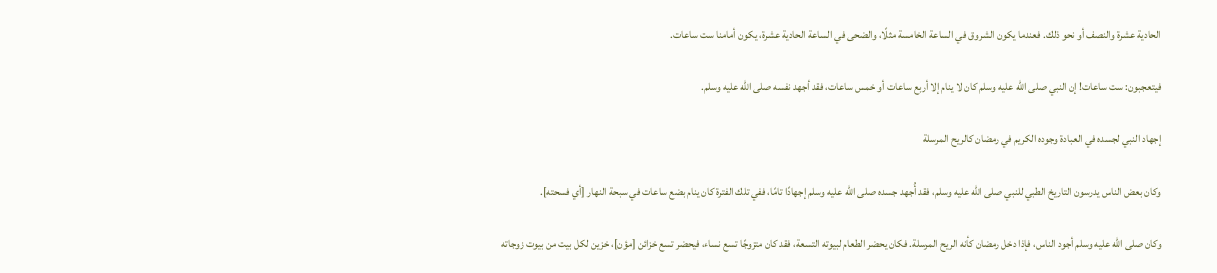الحادية عشرة والنصف أو نحو ذلك. فعندما يكون الشروق في الساعة الخامسة مثلًا، والضحى في الساعة الحادية عشرة، يكون أمامنا ست ساعات.

فيتعجبون: ست ساعات! إن النبي صلى الله عليه وسلم كان لا ينام إلا أربع ساعات أو خمس ساعات، فقد أجهد نفسه صلى الله عليه وسلم.

إجهاد النبي لجسده في العبادة وجوده الكريم في رمضان كالريح المرسلة

وكان بعض الناس يدرسون التاريخ الطبي للنبي صلى الله عليه وسلم، فقد أُجهد جسده صلى الله عليه وسلم إجهادًا تامًا، ففي تلك الفترة كان ينام بضع ساعات في سبحة النهار [أي فسحته].

وكان صلى الله عليه وسلم أجود الناس، فإذا دخل رمضان كأنه الريح المرسلة. فكان يحضر الطعام لبيوته التسعة، فقد كان متزوجًا تسع نساء، فيحضر تسع خزائن [مؤن]، خزين لكل بيت من بيوت زوجاته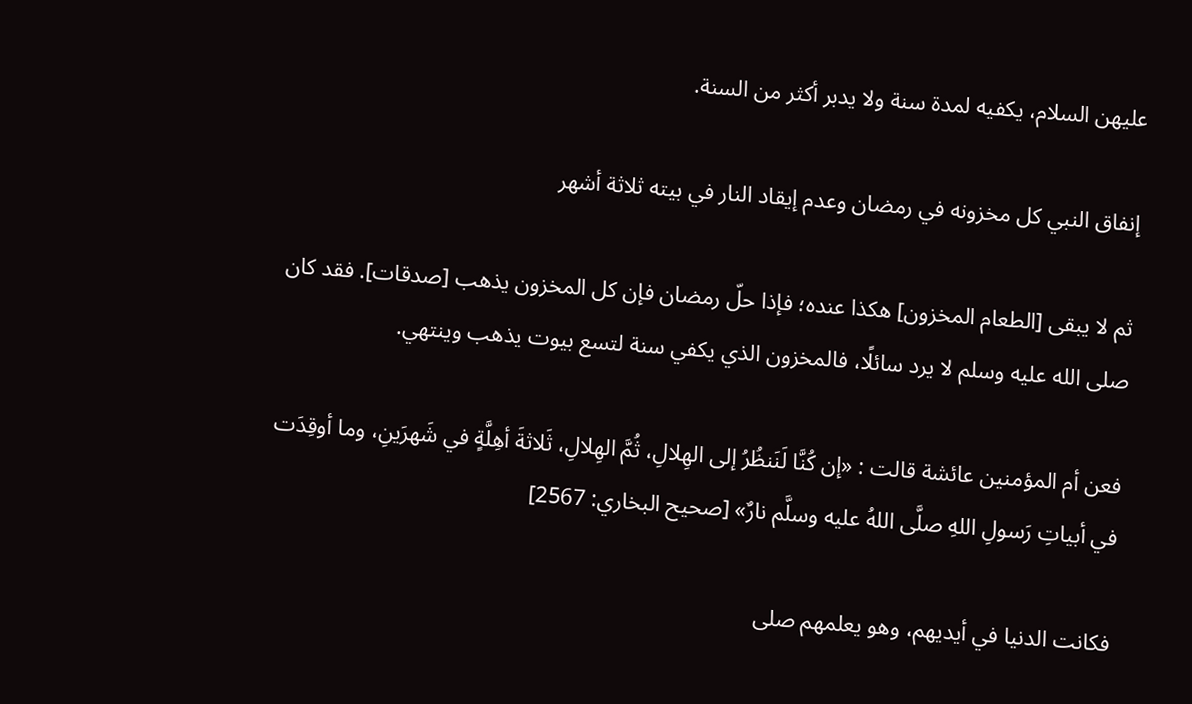عليهن السلام، يكفيه لمدة سنة ولا يدبر أكثر من السنة.

إنفاق النبي كل مخزونه في رمضان وعدم إيقاد النار في بيته ثلاثة أشهر

ثم لا يبقى [الطعام المخزون] هكذا عنده؛ فإذا حلّ رمضان فإن كل المخزون يذهب [صدقات]. فقد كان صلى الله عليه وسلم لا يرد سائلًا، فالمخزون الذي يكفي سنة لتسع بيوت يذهب وينتهي.

فعن أم المؤمنين عائشة قالت : «إن كُنَّا لَنَنظُرُ إلى الهِلالِ، ثُمَّ الهِلالِ، ثَلاثةَ أهِلَّةٍ في شَهرَينِ، وما أوقِدَت في أبياتِ رَسولِ اللهِ صلَّى اللهُ عليه وسلَّم نارٌ» [صحيح البخاري: 2567]

فكانت الدنيا في أيديهم، وهو يعلمهم صلى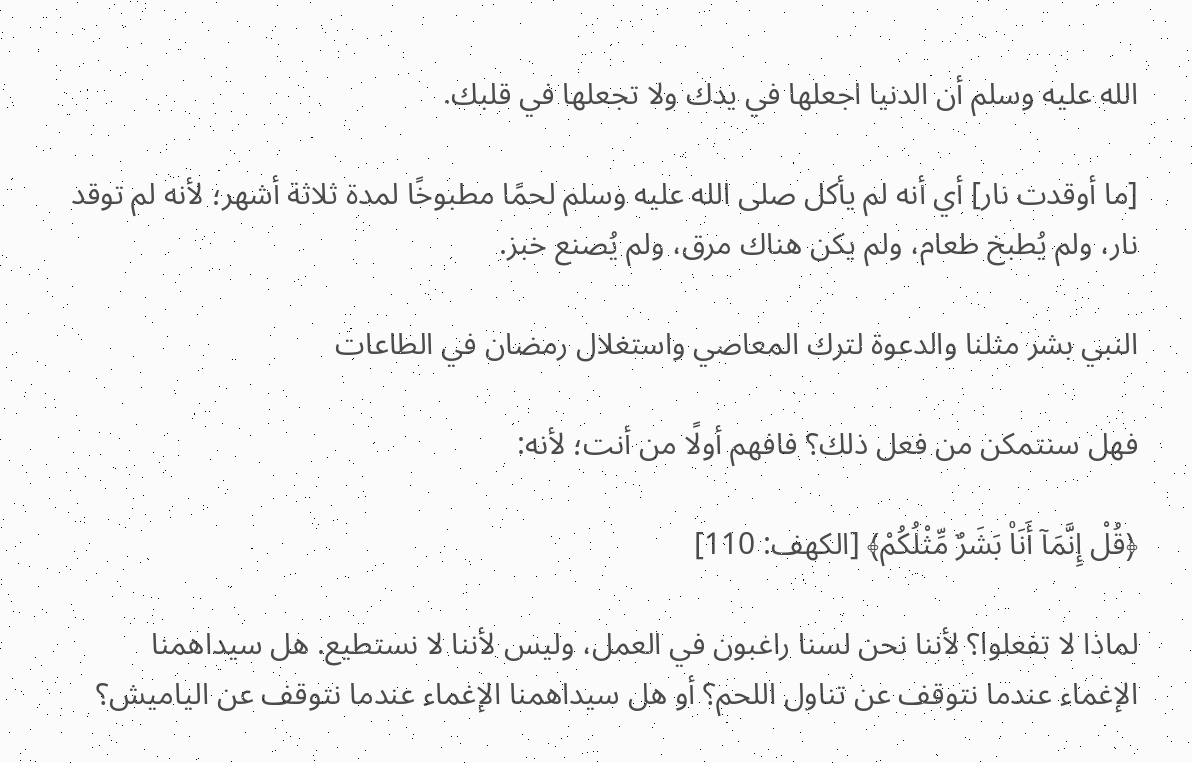الله عليه وسلم أن الدنيا اجعلها في يدك ولا تجعلها في قلبك.

[ما أوقدت نار] أي أنه لم يأكل صلى الله عليه وسلم لحمًا مطبوخًا لمدة ثلاثة أشهر؛ لأنه لم توقد نار، ولم يُطبخ طعام، ولم يكن هناك مرق، ولم يُصنع خبز.

النبي بشر مثلنا والدعوة لترك المعاصي واستغلال رمضان في الطاعات

فهل سنتمكن من فعل ذلك؟ فافهم أولًا من أنت؛ لأنه:

﴿قُلْ إِنَّمَآ أَنَا۠ بَشَرٌ مِّثْلُكُمْ﴾ [الكهف: 110]

لماذا لا تفعلوا؟ لأننا نحن لسنا راغبون في العمل، وليس لأننا لا نستطيع. هل سيداهمنا الإغماء عندما نتوقف عن تناول اللحم؟ أو هل سيداهمنا الإغماء عندما نتوقف عن الياميش؟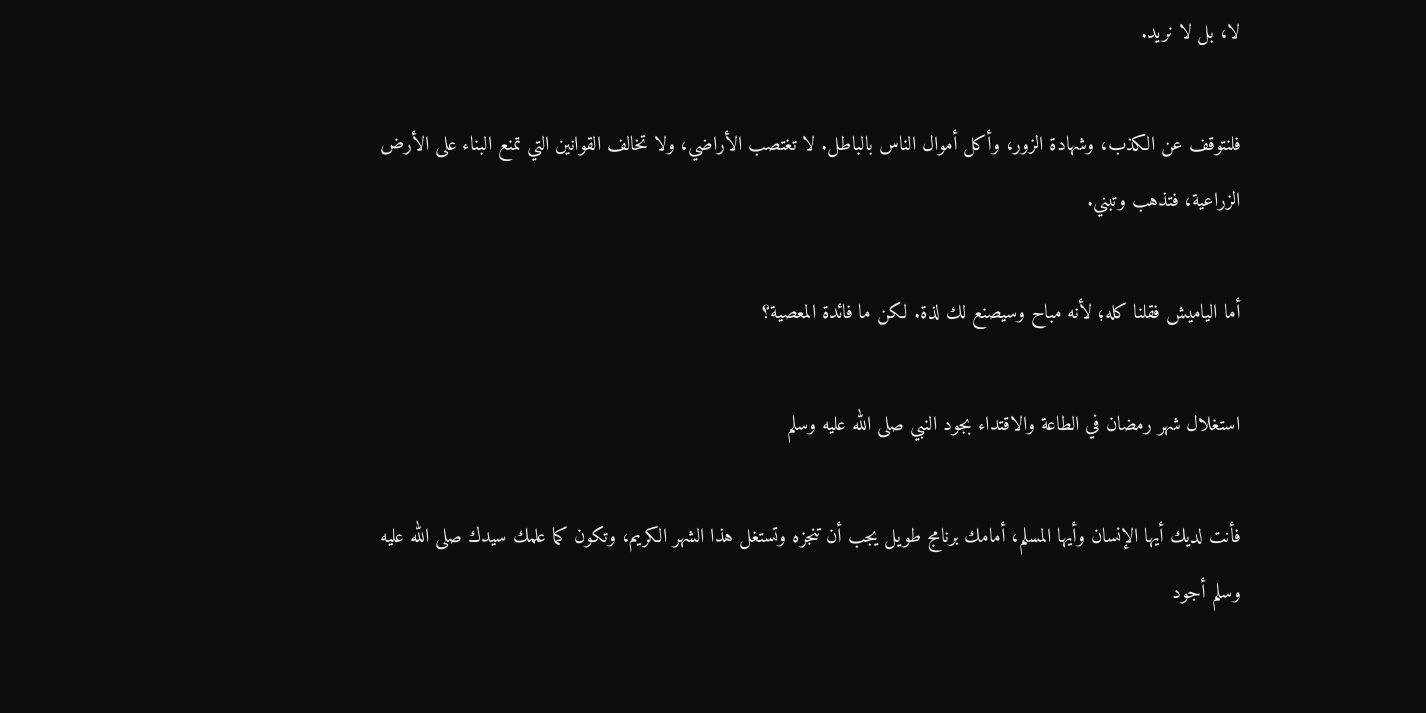لا، بل لا نريد.

فلنتوقف عن الكذب، وشهادة الزور، وأكل أموال الناس بالباطل. لا تغتصب الأراضي، ولا تخالف القوانين التي تمنع البناء على الأرض الزراعية، فتذهب وتبني.

أما الياميش فقلنا كله؛ لأنه مباح وسيصنع لك لذة. لكن ما فائدة المعصية؟

استغلال شهر رمضان في الطاعة والاقتداء بجود النبي صلى الله عليه وسلم

فأنت لديك أيها الإنسان وأيها المسلم، أمامك برنامج طويل يجب أن تنجزه وتستغل هذا الشهر الكريم، وتكون كما علمك سيدك صلى الله عليه وسلم أجود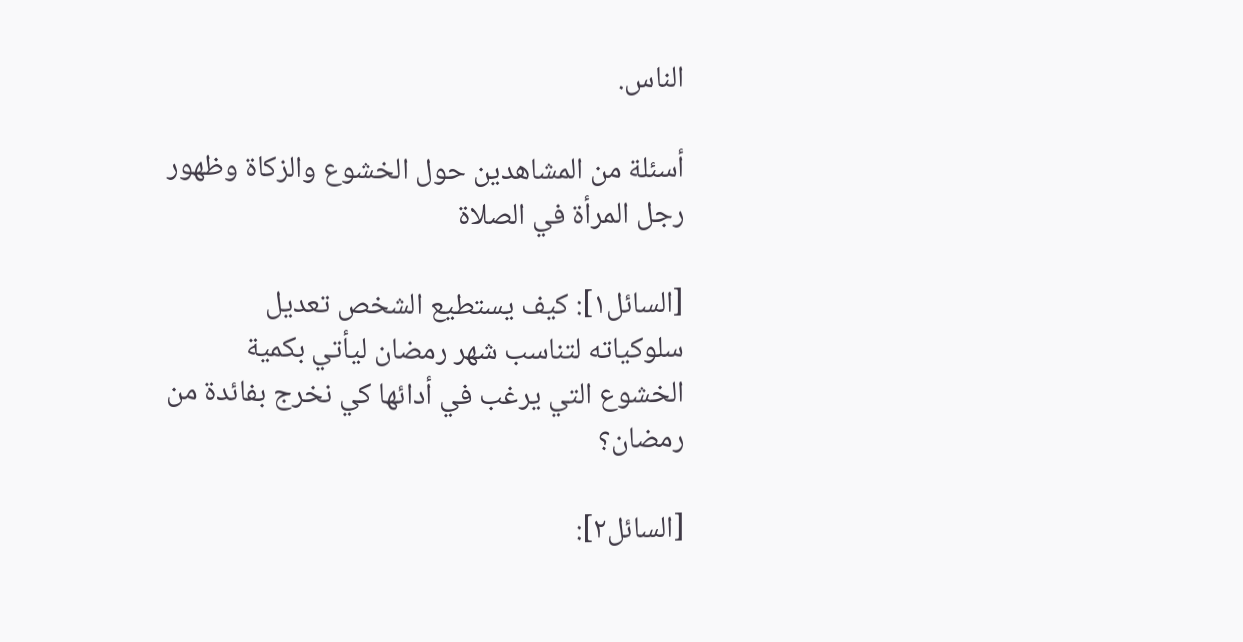الناس.

أسئلة من المشاهدين حول الخشوع والزكاة وظهور رجل المرأة في الصلاة

[السائل١]: كيف يستطيع الشخص تعديل سلوكياته لتناسب شهر رمضان ليأتي بكمية الخشوع التي يرغب في أدائها كي نخرج بفائدة من رمضان؟

[السائل٢]: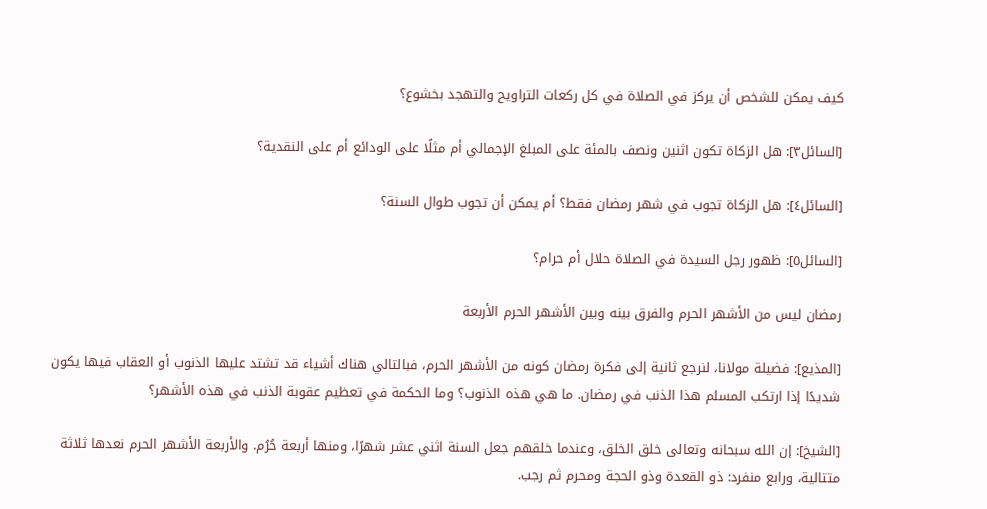كيف يمكن للشخص أن يركز في الصلاة في كل ركعات التراويح والتهجد بخشوع؟

[السائل٣]: هل الزكاة تكون اثنين ونصف بالمئة على المبلغ الإجمالي أم مثلًا على الودائع أم على النقدية؟

[السائل٤]: هل الزكاة تجوب في شهر رمضان فقط؟ أم يمكن أن تجوب طوال السنة؟

[السائل٥]: ظهور رجل السيدة في الصلاة حلال أم حرام؟

رمضان ليس من الأشهر الحرم والفرق بينه وبين الأشهر الحرم الأربعة

[المذيع]: فضيلة مولانا، لنرجع ثانية إلى فكرة رمضان كونه من الأشهر الحرم، فبالتالي هناك أشياء قد تشتد عليها الذنوب أو العقاب فيها يكون شديدًا إذا ارتكب المسلم هذا الذنب في رمضان. ما هي هذه الذنوب؟ وما الحكمة في تعظيم عقوبة الذنب في هذه الأشهر؟

[الشيخ]: إن الله سبحانه وتعالى خلق الخلق، وعندما خلقهم جعل السنة اثني عشر شهرًا، ومنها أربعة حُرُم. والأربعة الأشهر الحرم نعدها ثلاثة متتالية، ورابع منفرد: ذو القعدة وذو الحجة ومحرم ثم رجب.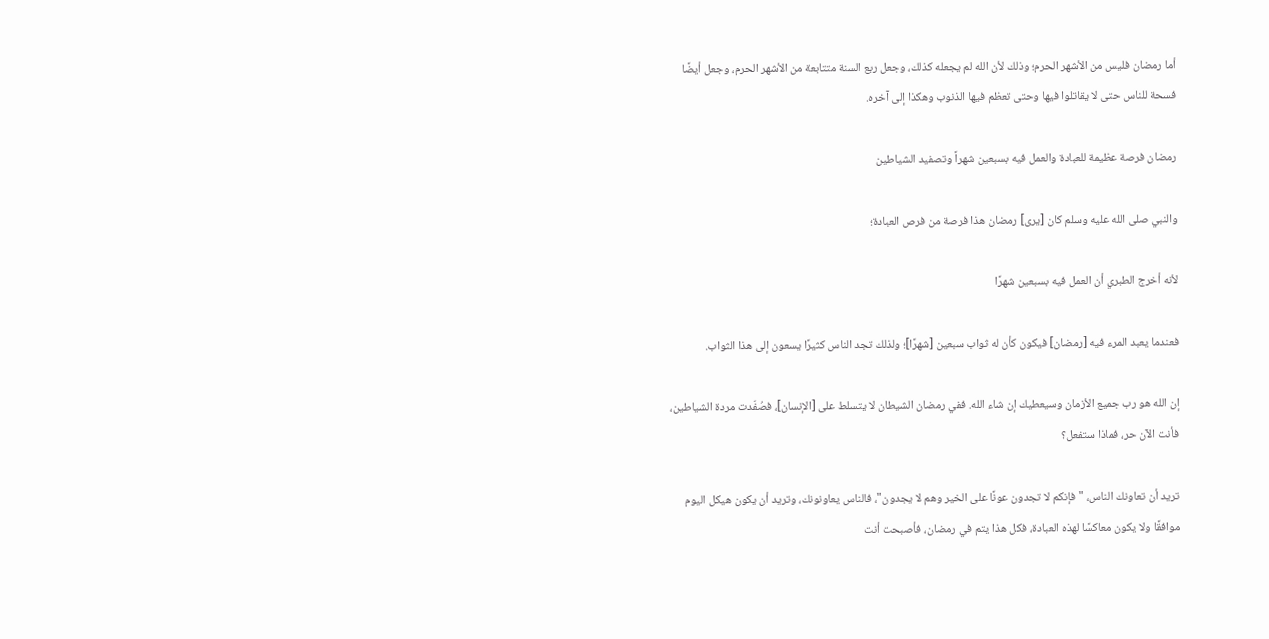أما رمضان فليس من الأشهر الحرم؛ وذلك لأن الله لم يجعله كذلك، وجعل ربع السنة متتابعة من الأشهر الحرم، وجعل أيضًا فسحة للناس حتى لا يقاتلوا فيها وحتى تعظم فيها الذنوب وهكذا إلى آخره.

رمضان فرصة عظيمة للعبادة والعمل فيه بسبعين شهراً وتصفيد الشياطين

والنبي صلى الله عليه وسلم كان [يرى] رمضان هذا فرصة من فرص العبادة؛

لأنه أخرج الطبري أن العمل فيه بسبعين شهرًا

فعندما يعبد المرء فيه [رمضان] فيكون كأن له ثواب سبعين [شهرًا]؛ ولذلك تجد الناس كثيرًا يسعون إلى هذا الثواب.

إن الله هو رب جميع الأزمان وسيعطيك إن شاء الله. ففي رمضان الشيطان لا يتسلط على [الإنسان]، فصُفّدت مردة الشياطين، فأنت الآن حر، فماذا ستفعل؟

تريد أن تعاونك الناس، "فإنكم لا تجدون عونًا على الخير وهم لا يجدون"، فالناس يعاونونك، وتريد أن يكون هيكل اليوم موافقًا ولا يكون معاكسًا لهذه العبادة، فكل هذا يتم في رمضان، فأصبحت أنت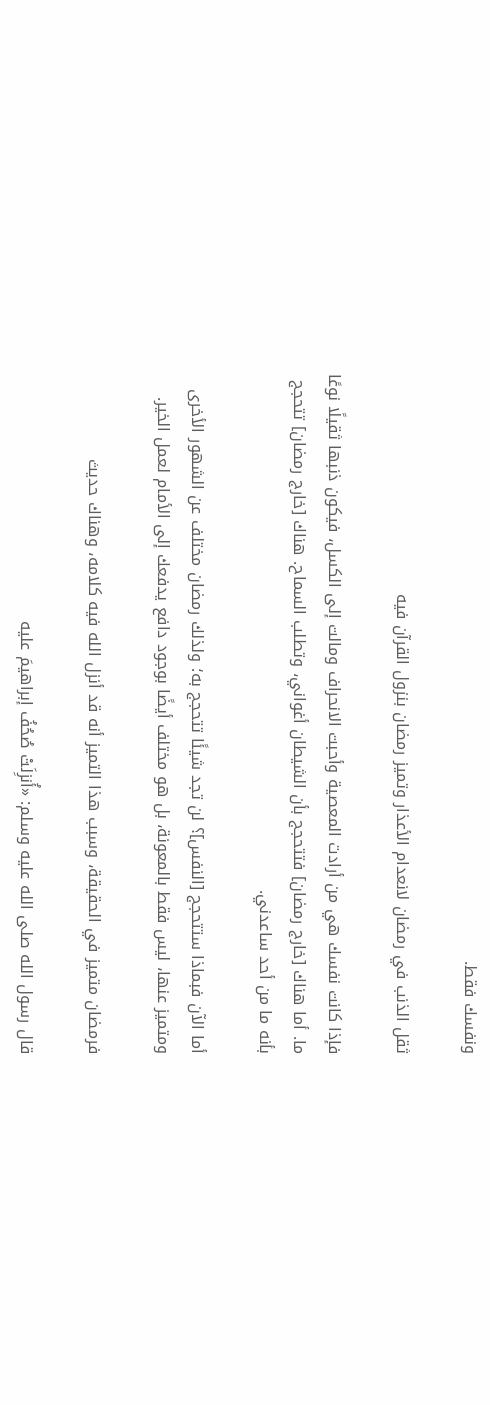ونفسك فقط.

ثقل الذنب في رمضان لانعدام الأعذار وتميز رمضان بنزول القرآن فيه

فإذا كانت نفسك هي من أرادت المعصية وأحبت الانحراف ومالت إلى الكسل، فيكون ذنبها ثقيلًا نوعًا ما. أما هناك [خارج رمضان] فتتحجج بأن الشيطان أغواني، وتطلب السماح. هناك [خارج رمضان] تتحجج بأنه ما من أحد ساعدني.

أما الآن فبماذا ستتحجج [النفس]؟ لن تجد شيئًا تتحجج به؛ ولذلك رمضان مختلف عن الشهور الأخرى ومتميز عنها، ليس فقط بالمعونة، بل هو مختلف أيضًا بوجود دافع يدفعك إلى الأمام لعمل الخير.

فرمضان متميز في الحقيقة، وسبب هذا التميز أنه قد أنزل الله فيه كلامه، وهناك حديث

قال رسول الله صلى الله عليه وسلم: «أُنزِلَتْ صُحُفُ إبراهيمَ عليه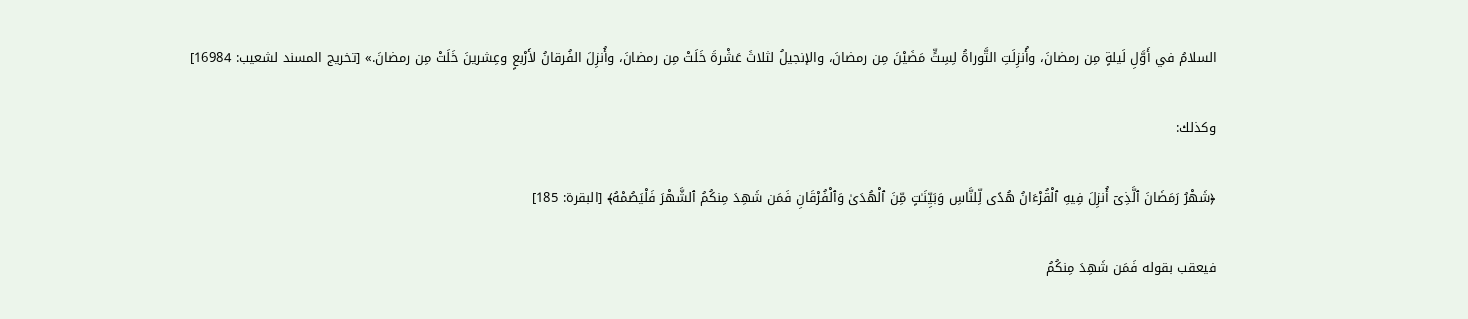السلامُ في أَوَّلِ لَيلةٍ مِن رمضانَ، وأُنزِلَتِ التَّوراةُ لِسِتٍّ مَضَيْنَ مِن رمضانَ، والإنجيلُ لثلاثَ عَشْرةَ خَلَتْ مِن رمضانَ، وأُنزِلَ الفُرقانُ لأَرْبعٍ وعِشرينَ خَلَتْ مِن رمضانَ.» [تخريج المسند لشعيب: 16984]

وكذلك:

﴿شَهْرُ رَمَضَانَ ٱلَّذِىٓ أُنزِلَ فِيهِ ٱلْقُرْءَانُ هُدًى لِّلنَّاسِ وَبَيِّنَـٰتٍ مِّنَ ٱلْهُدَىٰ وَٱلْفُرْقَانِ فَمَن شَهِدَ مِنكُمُ ٱلشَّهْرَ فَلْيَصُمْهُ﴾ [البقرة: 185]

فيعقب بقوله فَمَن شَهِدَ مِنكُمُ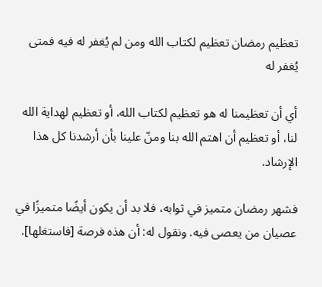تعظيم رمضان تعظيم لكتاب الله ومن لم يُغفر له فيه فمتى يُغفر له

أي أن تعظيمنا له هو تعظيم لكتاب الله، أو تعظيم لهداية الله لنا، أو تعظيم أن اهتم الله بنا ومنّ علينا بأن أرشدنا كل هذا الإرشاد.

فشهر رمضان متميز في ثوابه، فلا بد أن يكون أيضًا متميزًا في عصيان من يعصى فيه. ونقول له: أن هذه فرصة [فاستغلها].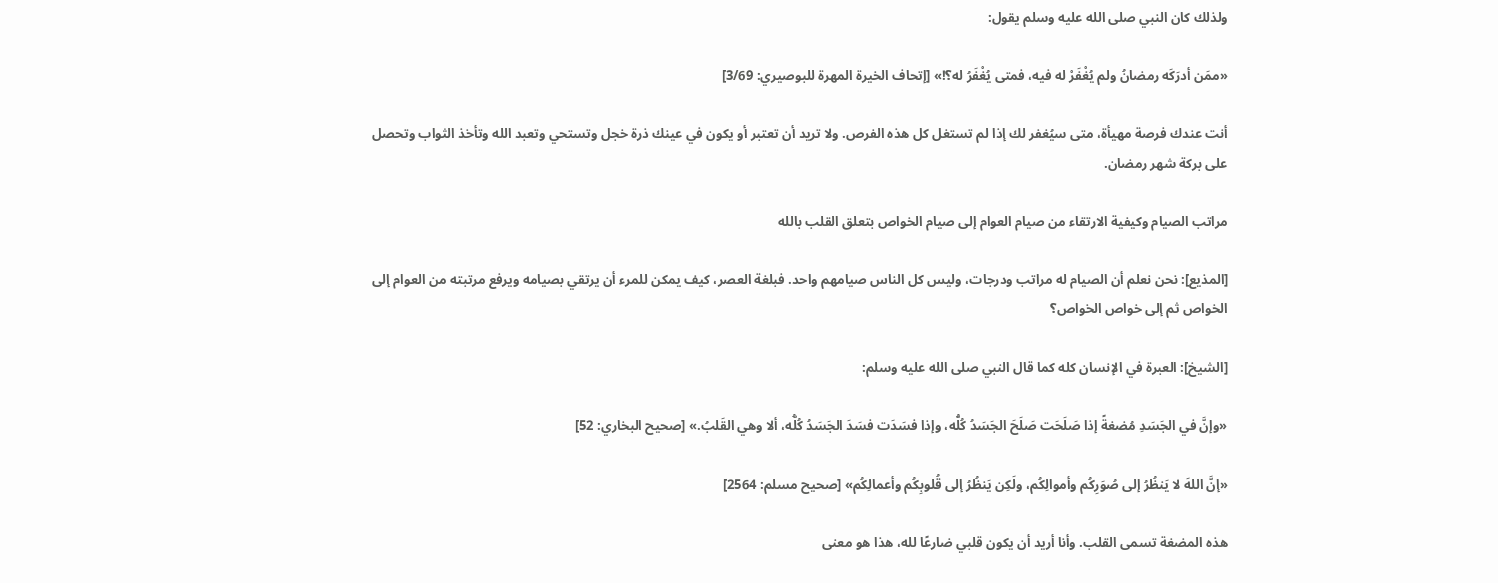ولذلك كان النبي صلى الله عليه وسلم يقول:

«ممَن أدرَكَه رمضانُ ولم يُغْفَرْ له فيه، فمتى يُغْفَرُ له؟!» [إتحاف الخيرة المهرة للبوصيري: 3/69]

أنت عندك فرصة مهيأة، متى سيُغفر لك إذا لم تستغل كل هذه الفرص. ولا تريد أن تعتبر أو يكون في عينك ذرة خجل وتستحي وتعبد الله وتأخذ الثواب وتحصل على بركة شهر رمضان.

مراتب الصيام وكيفية الارتقاء من صيام العوام إلى صيام الخواص بتعلق القلب بالله

[المذيع]: نحن نعلم أن الصيام له مراتب ودرجات، وليس كل الناس صيامهم واحد. فبلغة العصر، كيف يمكن للمرء أن يرتقي بصيامه ويرفع مرتبته من العوام إلى الخواص ثم إلى خواص الخواص؟

[الشيخ]: العبرة في الإنسان كله كما قال النبي صلى الله عليه وسلم:

«وإنَّ في الجَسَدِ مُضغةً إذا صَلَحَت صَلَحَ الجَسَدُ كُلُّه، وإذا فسَدَت فسَدَ الجَسَدُ كُلُّه، ألا وهي القَلبُ.» [صحيح البخاري: 52]

«إنَّ اللهَ لا يَنظُرُ إلى صُوَرِكُم وأموالِكُم، ولَكِن يَنظُرُ إلى قُلوبِكُم وأعمالِكُم» [صحيح مسلم: 2564]

هذه المضغة تسمى القلب. وأنا أريد أن يكون قلبي ضارعًا لله، هذا هو معنى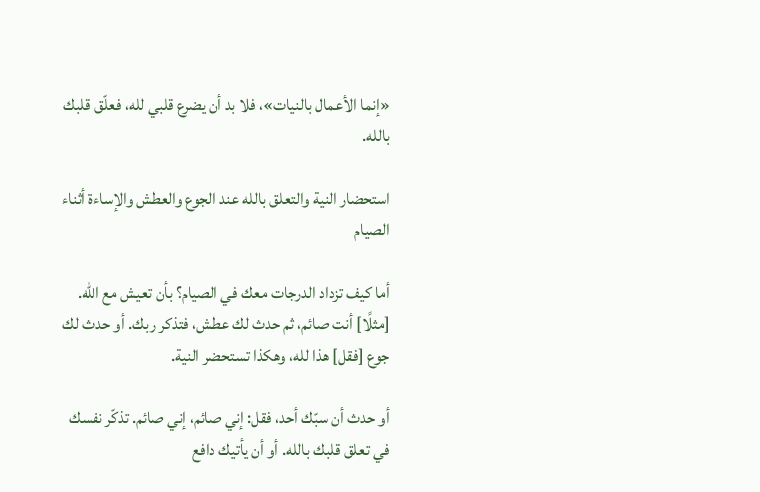«إنما الأعمال بالنيات»، فلا بد أن يضرع قلبي لله، فعلّق قلبك بالله.

استحضار النية والتعلق بالله عند الجوع والعطش والإساءة أثناء الصيام

أما كيف تزداد الدرجات معك في الصيام؟ بأن تعيش مع الله. [مثلًا] أنت صائم، ثم حدث لك عطش، فتذكر ربك. أو حدث لك جوع [فقل] هذا لله، وهكذا تستحضر النية.

أو حدث أن سبّك أحد، فقل: إني صائم، إني صائم. تذكّر نفسك في تعلق قلبك بالله. أو أن يأتيك دافع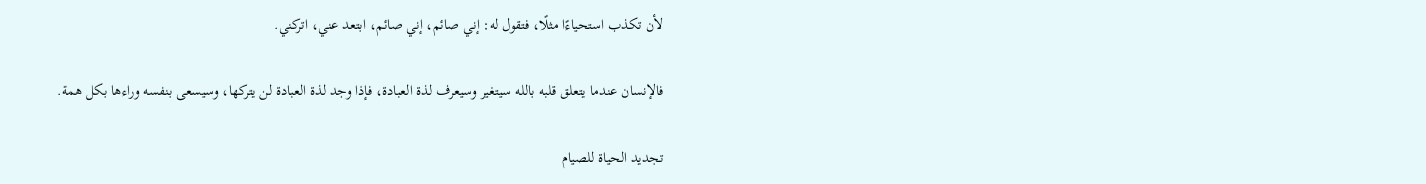لأن تكذب استحياءًا مثلًا، فتقول له: إني صائم، إني صائم، ابتعد عني، اتركني.

فالإنسان عندما يتعلق قلبه بالله سيتغير وسيعرف لذة العبادة، فإذا وجد لذة العبادة لن يتركها، وسيسعى بنفسه وراءها بكل همة.

تجديد الحياة للصيام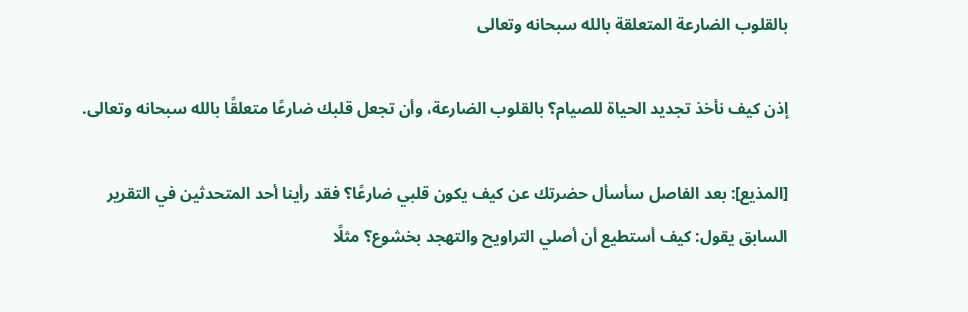بالقلوب الضارعة المتعلقة بالله سبحانه وتعالى

إذن كيف نأخذ تجديد الحياة للصيام؟ بالقلوب الضارعة، وأن تجعل قلبك ضارعًا متعلقًا بالله سبحانه وتعالى.

[المذيع]: بعد الفاصل سأسأل حضرتك عن كيف يكون قلبي ضارعًا؟ فقد رأينا أحد المتحدثين في التقرير السابق يقول: كيف أستطيع أن أصلي التراويح والتهجد بخشوع؟ مثلًا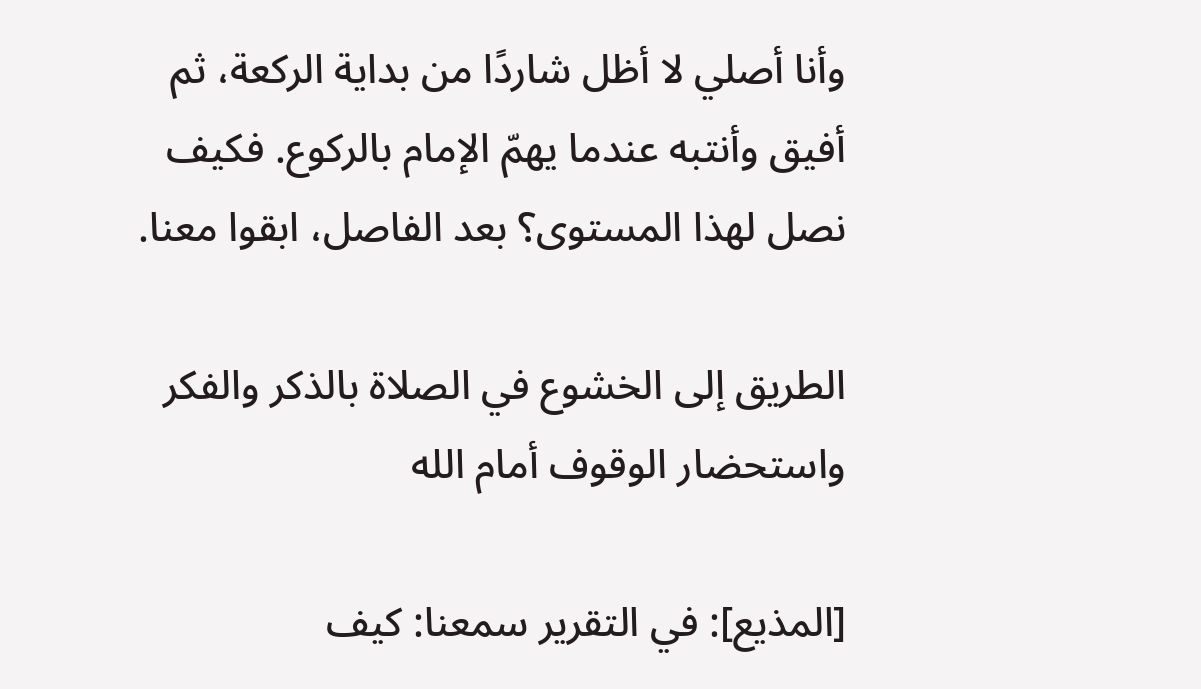وأنا أصلي لا أظل شاردًا من بداية الركعة، ثم أفيق وأنتبه عندما يهمّ الإمام بالركوع. فكيف نصل لهذا المستوى؟ بعد الفاصل، ابقوا معنا.

الطريق إلى الخشوع في الصلاة بالذكر والفكر واستحضار الوقوف أمام الله

[المذيع]: في التقرير سمعنا: كيف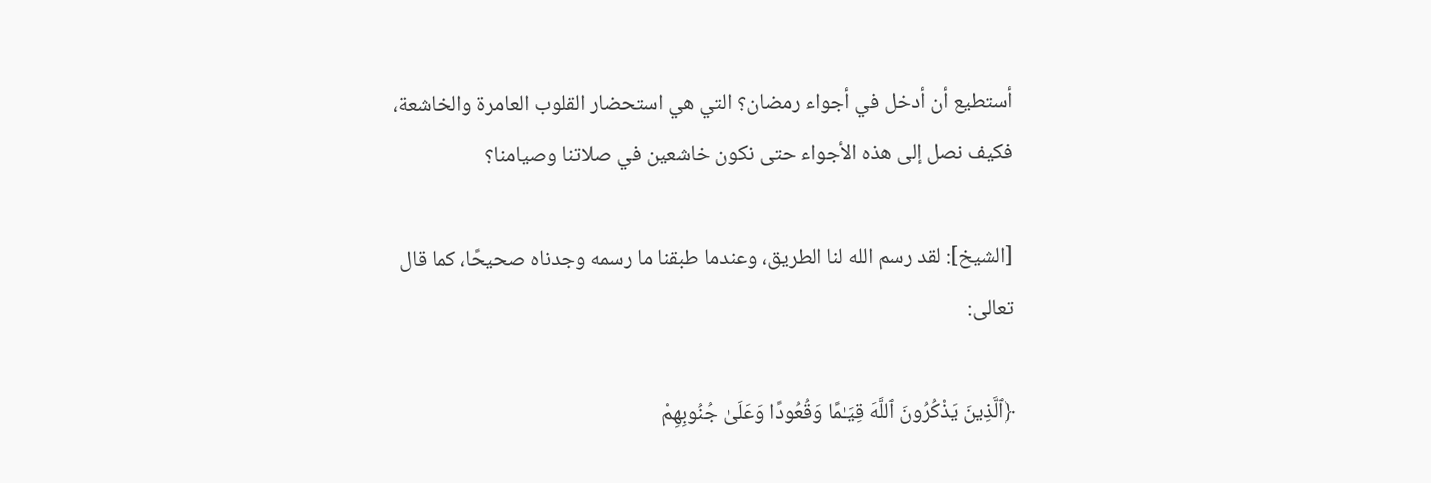أستطيع أن أدخل في أجواء رمضان؟ التي هي استحضار القلوب العامرة والخاشعة، فكيف نصل إلى هذه الأجواء حتى نكون خاشعين في صلاتنا وصيامنا؟

[الشيخ]: لقد رسم الله لنا الطريق، وعندما طبقنا ما رسمه وجدناه صحيحًا، كما قال تعالى:

﴿ٱلَّذِينَ يَذْكُرُونَ ٱللَّهَ قِيَـٰمًا وَقُعُودًا وَعَلَىٰ جُنُوبِهِمْ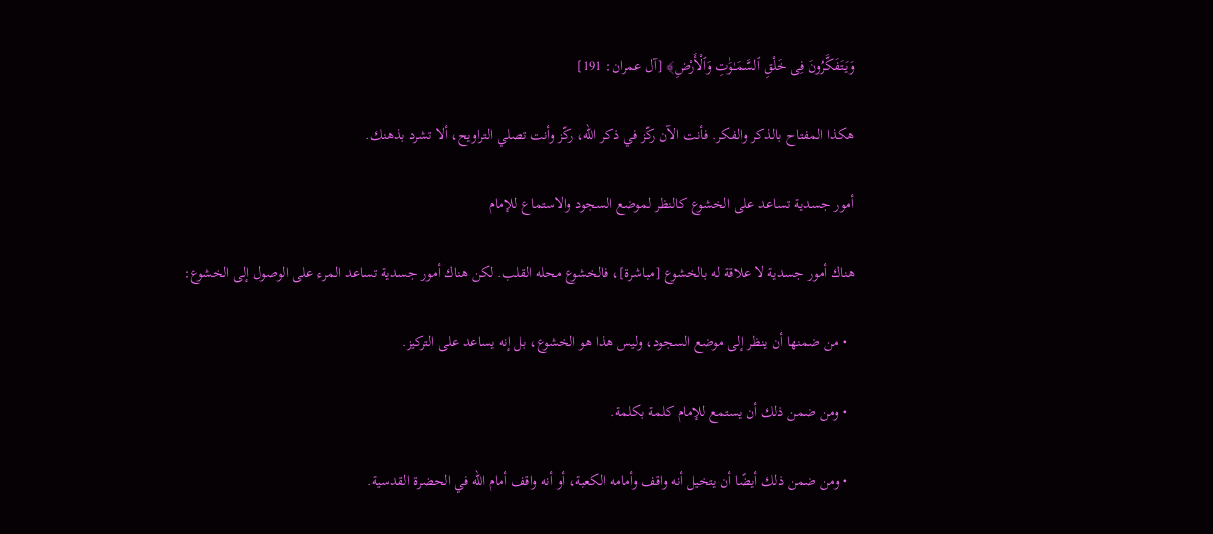وَيَتَفَكَّرُونَ فِى خَلْقِ ٱلسَّمَـٰوَٰتِ وَٱلْأَرْضِ﴾ [آل عمران: 191]

هكذا المفتاح بالذكر والفكر. فأنت الآن ركّز في ذكر الله، ركّز وأنت تصلي التراويح، ألا تشرد بذهنك.

أمور جسدية تساعد على الخشوع كالنظر لموضع السجود والاستماع للإمام

هناك أمور جسدية لا علاقة له بالخشوع [مباشرة]، فالخشوع محله القلب. لكن هناك أمور جسدية تساعد المرء على الوصول إلى الخشوع:

  • من ضمنها أن ينظر إلى موضع السجود، وليس هذا هو الخشوع، بل إنه يساعد على التركيز.

  • ومن ضمن ذلك أن يستمع للإمام كلمة بكلمة.

  • ومن ضمن ذلك أيضًا أن يتخيل أنه واقف وأمامه الكعبة، أو أنه واقف أمام الله في الحضرة القدسية.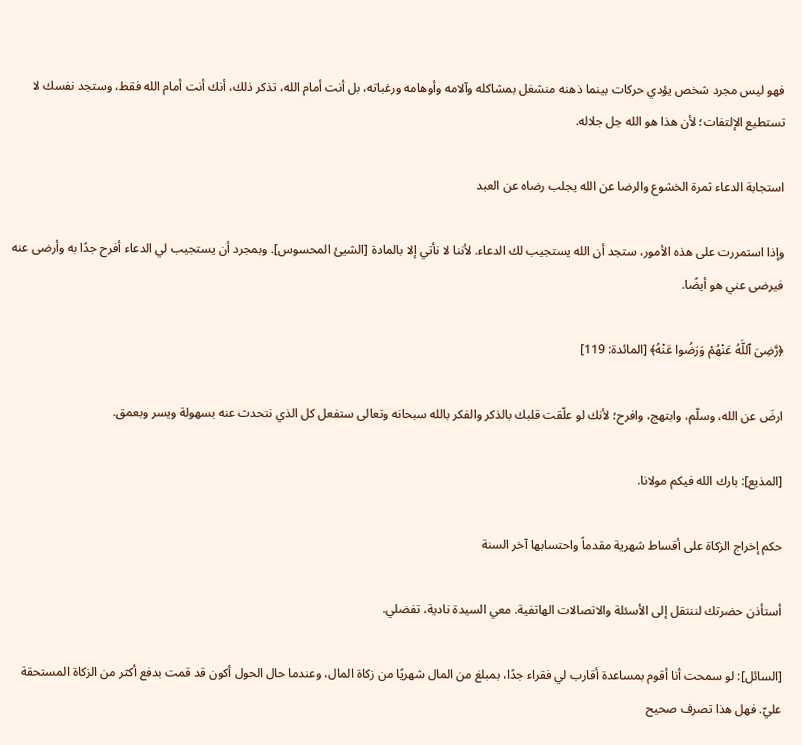فهو ليس مجرد شخص يؤدي حركات بينما ذهنه منشغل بمشاكله وآلامه وأوهامه ورغباته، بل أنت أمام الله، تذكر ذلك، أنك أنت أمام الله فقط، وستجد نفسك لا تستطيع الإلتفات؛ لأن هذا هو الله جل جلاله.

استجابة الدعاء ثمرة الخشوع والرضا عن الله يجلب رضاه عن العبد

وإذا استمررت على هذه الأمور، ستجد أن الله يستجيب لك الدعاء. لأننا لا نأتي إلا بالمادة [الشيئ المحسوس]. وبمجرد أن يستجيب لي الدعاء أفرح جدًا به وأرضى عنه فيرضى عني هو أيضًا.

﴿رَّضِىَ ٱللَّهُ عَنْهُمْ وَرَضُوا عَنْهُ﴾ [المائدة: 119]

ارضَ عن الله، وسلّم، وابتهج، وافرح؛ لأنك لو علّقت قلبك بالذكر والفكر بالله سبحانه وتعالى ستفعل كل الذي نتحدث عنه بسهولة ويسر وبعمق.

[المذيع]: بارك الله فيكم مولانا.

حكم إخراج الزكاة على أقساط شهرية مقدماً واحتسابها آخر السنة

أستأذن حضرتك لننتقل إلى الأسئلة والاتصالات الهاتفية. معي السيدة نادية، تفضلي.

[السائل]: لو سمحت أنا أقوم بمساعدة أقارب لي فقراء جدًا، بمبلغ من المال شهريًا من زكاة المال، وعندما حال الحول أكون قد قمت بدفع أكثر من الزكاة المستحقة عليّ. فهل هذا تصرف صحيح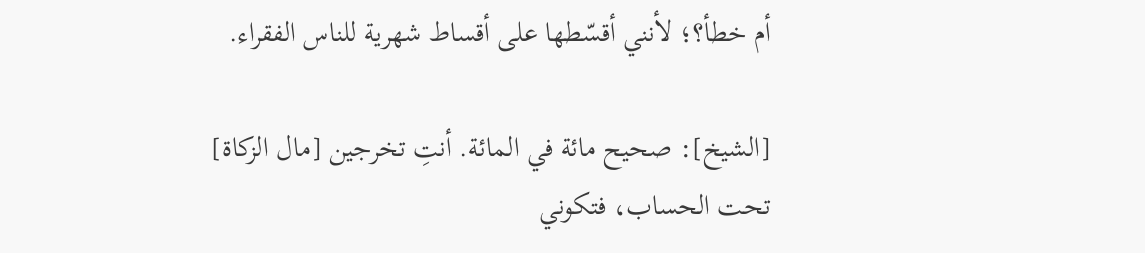أم خطأ؟؛ لأنني أقسّطها على أقساط شهرية للناس الفقراء.

[الشيخ]: صحيح مائة في المائة. أنتِ تخرجين [مال الزكاة] تحت الحساب، فتكوني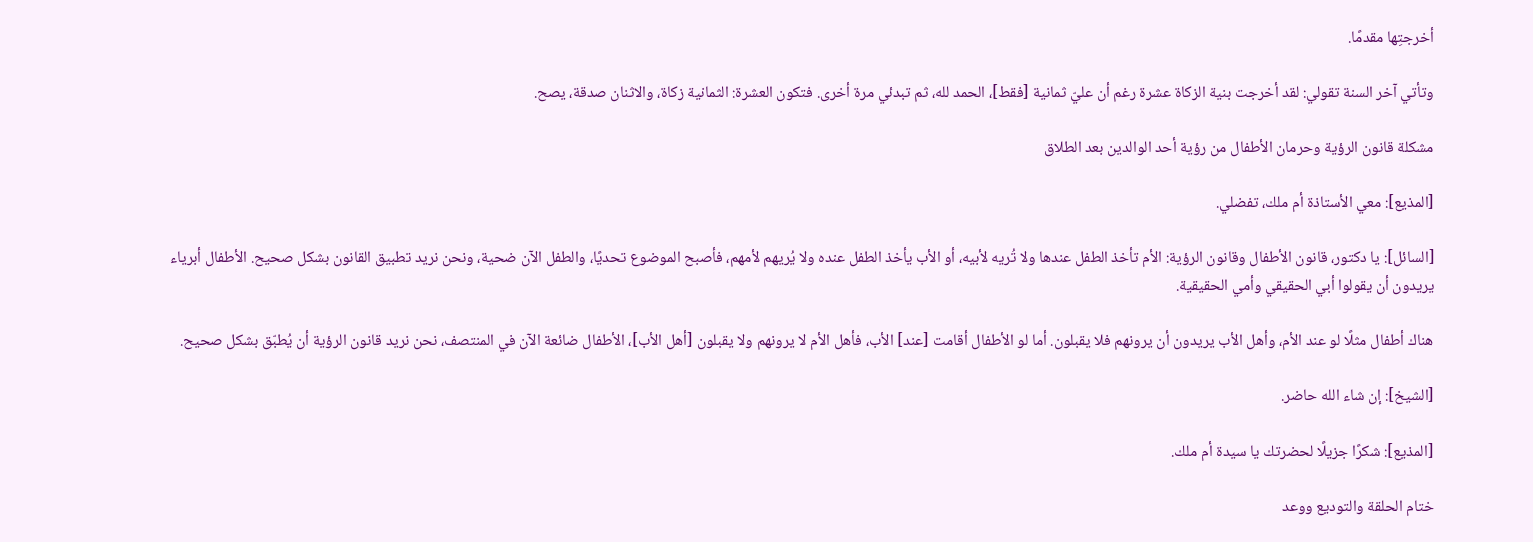أخرجتِها مقدمًا.

وتأتي آخر السنة تقولي: لقد أخرجت بنية الزكاة عشرة رغم أن عليّ ثمانية [فقط]، الحمد لله، ثم تبدئي مرة أخرى. فتكون العشرة: الثمانية زكاة، والاثنان صدقة، يصح.

مشكلة قانون الرؤية وحرمان الأطفال من رؤية أحد الوالدين بعد الطلاق

[المذيع]: معي الأستاذة أم ملك، تفضلي.

[السائل]: يا دكتور، قانون الأطفال وقانون الرؤية: الأم تأخذ الطفل عندها ولا تُريه لأبيه، أو الأب يأخذ الطفل عنده ولا يُريهم لأمهم، فأصبح الموضوع تحديًا، والطفل الآن ضحية، ونحن نريد تطبيق القانون بشكل صحيح. الأطفال أبرياء يريدون أن يقولوا أبي الحقيقي وأمي الحقيقية.

هناك أطفال مثلًا لو عند الأم، وأهل الأب يريدون أن يرونهم فلا يقبلون. أما لو الأطفال أقامت [عند] الأب، فأهل الأم لا يرونهم ولا يقبلون [أهل الأب]، الأطفال ضائعة الآن في المنتصف، نحن نريد قانون الرؤية أن يُطبّق بشكل صحيح.

[الشيخ]: إن شاء الله حاضر.

[المذيع]: شكرًا جزيلًا لحضرتك يا سيدة أم ملك.

ختام الحلقة والتوديع ووعد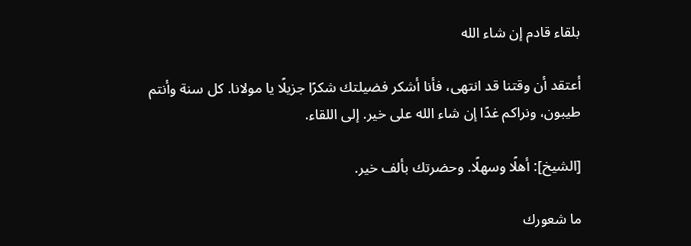بلقاء قادم إن شاء الله

أعتقد أن وقتنا قد انتهى، فأنا أشكر فضيلتك شكرًا جزيلًا يا مولانا. كل سنة وأنتم طيبون، ونراكم غدًا إن شاء الله على خير. إلى اللقاء.

[الشيخ]: أهلًا وسهلًا. وحضرتك بألف خير.

ما شعورك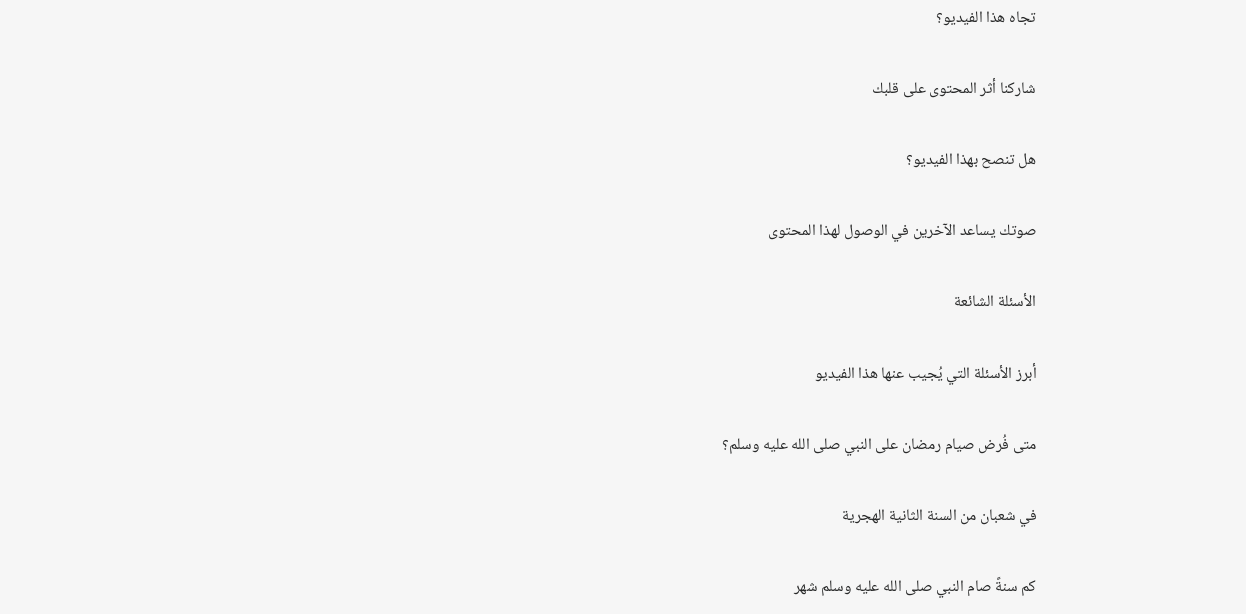تجاه هذا الفيديو؟

شاركنا أثر المحتوى على قلبك

هل تنصح بهذا الفيديو؟

صوتك يساعد الآخرين في الوصول لهذا المحتوى

الأسئلة الشائعة

أبرز الأسئلة التي يُجيب عنها هذا الفيديو

متى فُرض صيام رمضان على النبي صلى الله عليه وسلم؟

في شعبان من السنة الثانية الهجرية

كم سنةً صام النبي صلى الله عليه وسلم شهر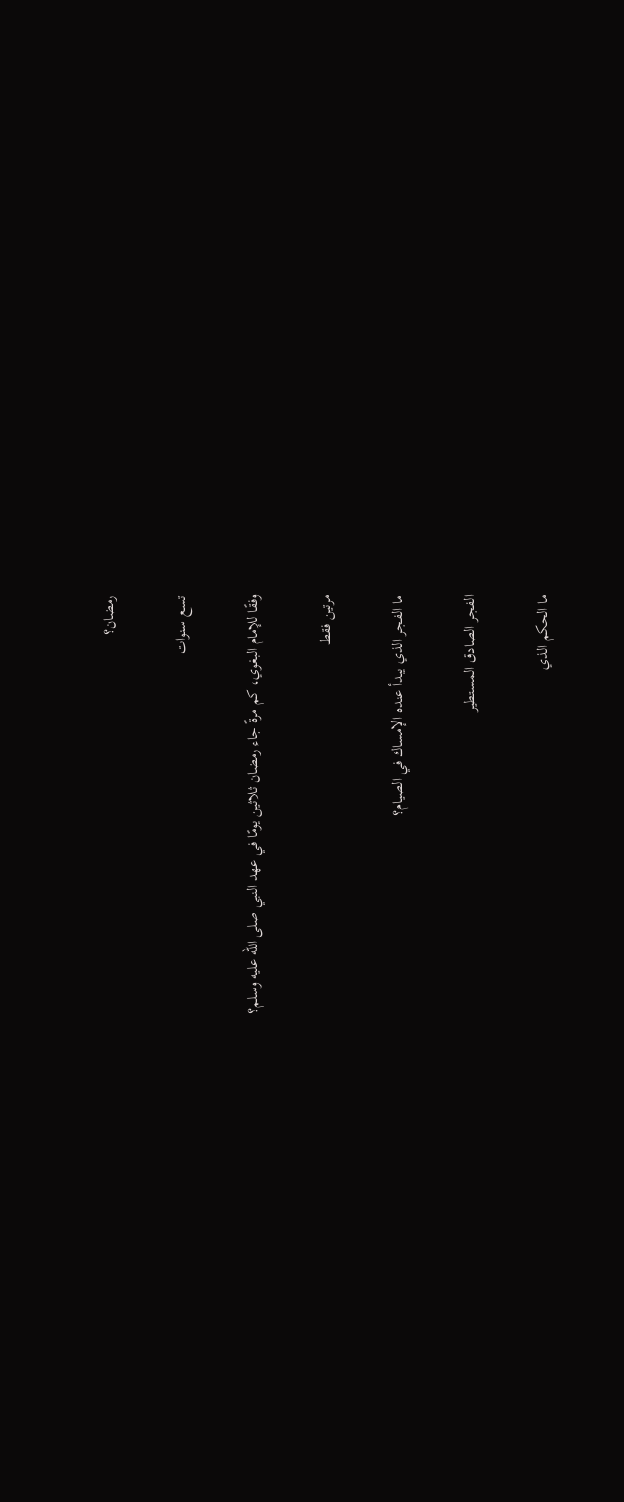رمضان؟

تسع سنوات

وفقًا للإمام البغوي، كم مرةً جاء رمضان ثلاثين يومًا في عهد النبي صلى الله عليه وسلم؟

مرتين فقط

ما الفجر الذي يبدأ عنده الإمساك في الصيام؟

الفجر الصادق المستطير

ما الحكم الذي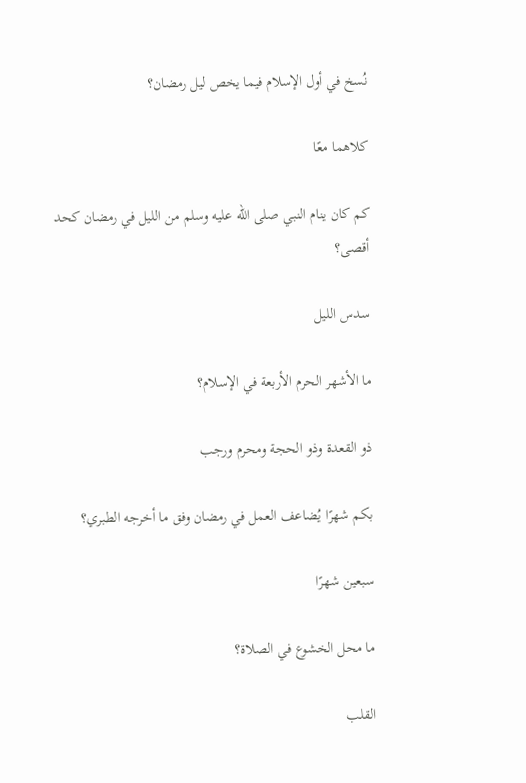نُسخ في أول الإسلام فيما يخص ليل رمضان؟

كلاهما معًا

كم كان ينام النبي صلى الله عليه وسلم من الليل في رمضان كحد أقصى؟

سدس الليل

ما الأشهر الحرم الأربعة في الإسلام؟

ذو القعدة وذو الحجة ومحرم ورجب

بكم شهرًا يُضاعف العمل في رمضان وفق ما أخرجه الطبري؟

سبعين شهرًا

ما محل الخشوع في الصلاة؟

القلب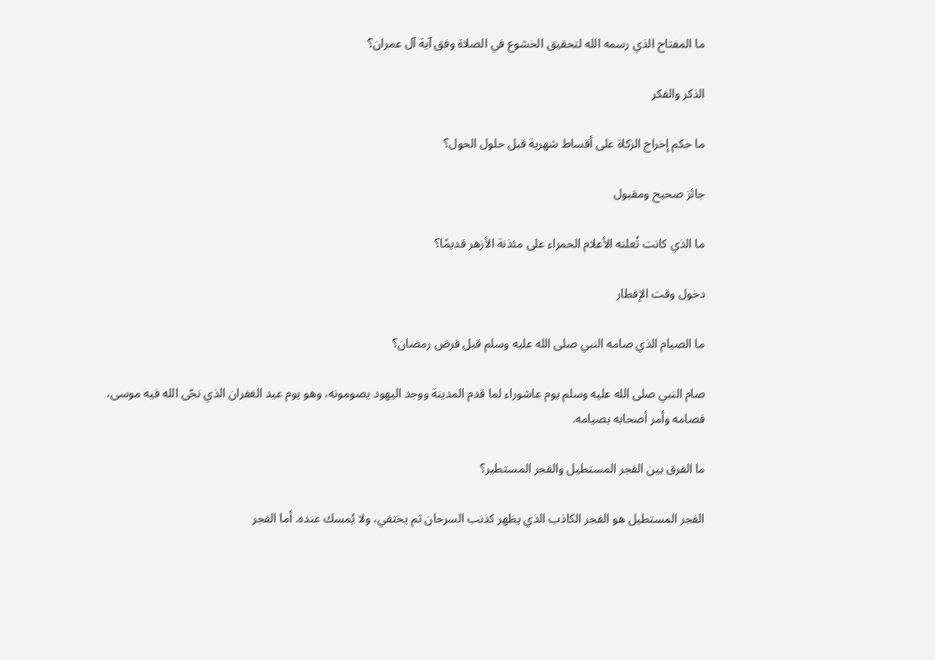ما المفتاح الذي رسمه الله لتحقيق الخشوع في الصلاة وفق آية آل عمران؟

الذكر والفكر

ما حكم إخراج الزكاة على أقساط شهرية قبل حلول الحول؟

جائز صحيح ومقبول

ما الذي كانت تُعلنه الأعلام الحمراء على مئذنة الأزهر قديمًا؟

دخول وقت الإفطار

ما الصيام الذي صامه النبي صلى الله عليه وسلم قبل فرض رمضان؟

صام النبي صلى الله عليه وسلم يوم عاشوراء لما قدم المدينة ووجد اليهود يصومونه، وهو يوم عيد الغفران الذي نجّى الله فيه موسى، فصامه وأمر أصحابه بصيامه.

ما الفرق بين الفجر المستطيل والفجر المستطير؟

الفجر المستطيل هو الفجر الكاذب الذي يظهر كذنب السرحان ثم يختفي، ولا يُمسك عنده. أما الفجر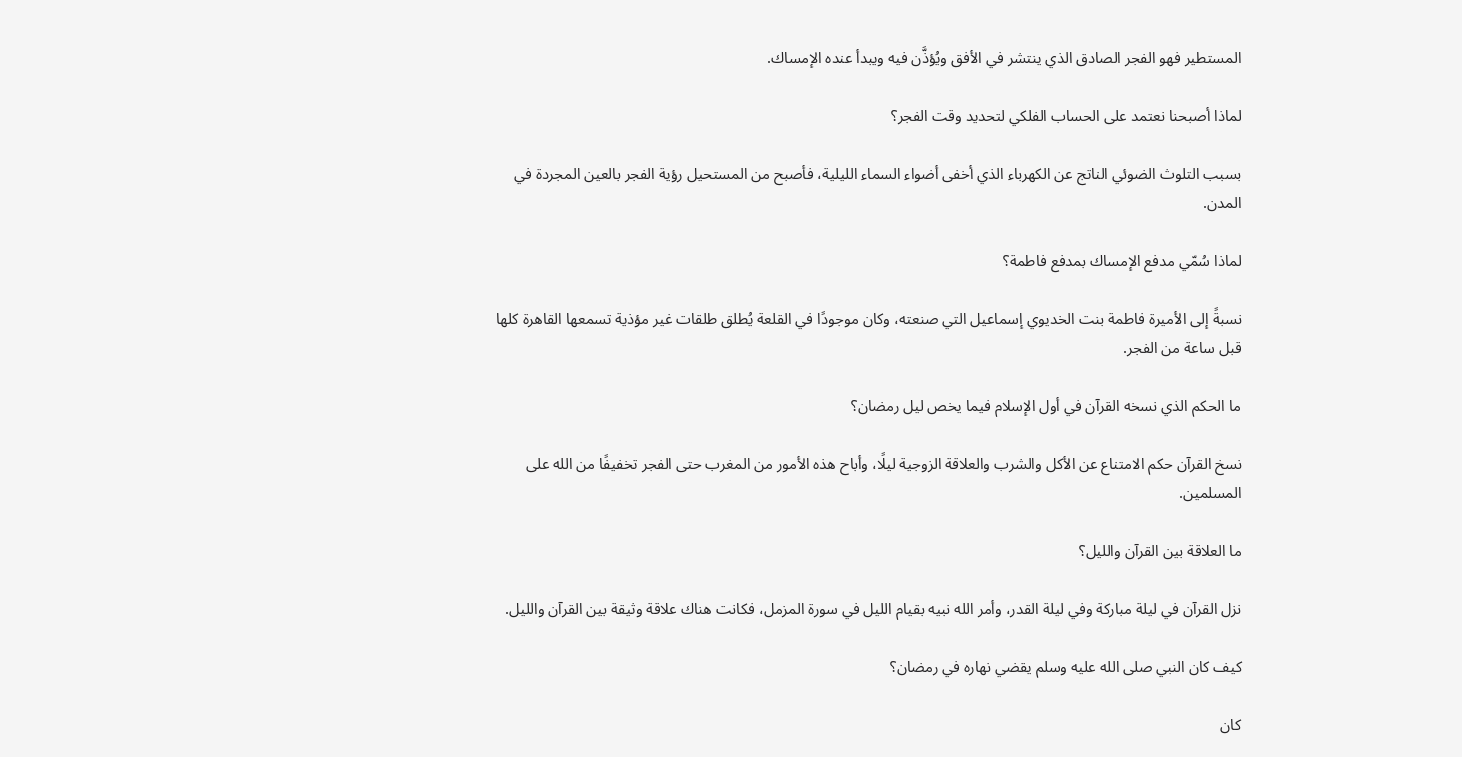المستطير فهو الفجر الصادق الذي ينتشر في الأفق ويُؤذَّن فيه ويبدأ عنده الإمساك.

لماذا أصبحنا نعتمد على الحساب الفلكي لتحديد وقت الفجر؟

بسبب التلوث الضوئي الناتج عن الكهرباء الذي أخفى أضواء السماء الليلية، فأصبح من المستحيل رؤية الفجر بالعين المجردة في المدن.

لماذا سُمّي مدفع الإمساك بمدفع فاطمة؟

نسبةً إلى الأميرة فاطمة بنت الخديوي إسماعيل التي صنعته، وكان موجودًا في القلعة يُطلق طلقات غير مؤذية تسمعها القاهرة كلها قبل ساعة من الفجر.

ما الحكم الذي نسخه القرآن في أول الإسلام فيما يخص ليل رمضان؟

نسخ القرآن حكم الامتناع عن الأكل والشرب والعلاقة الزوجية ليلًا، وأباح هذه الأمور من المغرب حتى الفجر تخفيفًا من الله على المسلمين.

ما العلاقة بين القرآن والليل؟

نزل القرآن في ليلة مباركة وفي ليلة القدر، وأمر الله نبيه بقيام الليل في سورة المزمل، فكانت هناك علاقة وثيقة بين القرآن والليل.

كيف كان النبي صلى الله عليه وسلم يقضي نهاره في رمضان؟

كان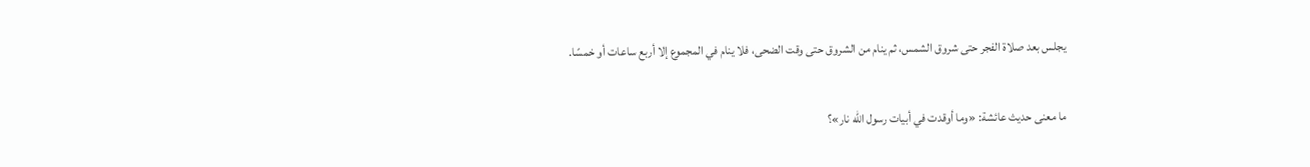يجلس بعد صلاة الفجر حتى شروق الشمس، ثم ينام من الشروق حتى وقت الضحى، فلا ينام في المجموع إلا أربع ساعات أو خمسًا.

ما معنى حديث عائشة: «وما أوقدت في أبيات رسول الله نار»؟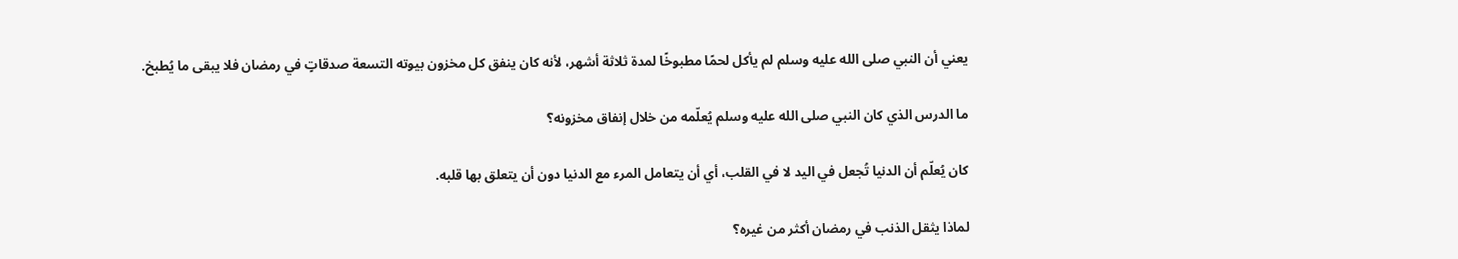يعني أن النبي صلى الله عليه وسلم لم يأكل لحمًا مطبوخًا لمدة ثلاثة أشهر، لأنه كان ينفق كل مخزون بيوته التسعة صدقاتٍ في رمضان فلا يبقى ما يُطبخ.

ما الدرس الذي كان النبي صلى الله عليه وسلم يُعلّمه من خلال إنفاق مخزونه؟

كان يُعلّم أن الدنيا تُجعل في اليد لا في القلب، أي أن يتعامل المرء مع الدنيا دون أن يتعلق بها قلبه.

لماذا يثقل الذنب في رمضان أكثر من غيره؟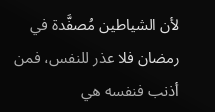لأن الشياطين مُصفَّدة في رمضان فلا عذر للنفس، فمن أذنب فنفسه هي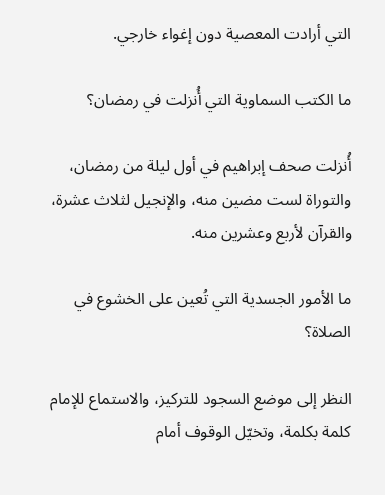التي أرادت المعصية دون إغواء خارجي.

ما الكتب السماوية التي أُنزلت في رمضان؟

أُنزلت صحف إبراهيم في أول ليلة من رمضان، والتوراة لست مضين منه، والإنجيل لثلاث عشرة، والقرآن لأربع وعشرين منه.

ما الأمور الجسدية التي تُعين على الخشوع في الصلاة؟

النظر إلى موضع السجود للتركيز، والاستماع للإمام كلمة بكلمة، وتخيّل الوقوف أمام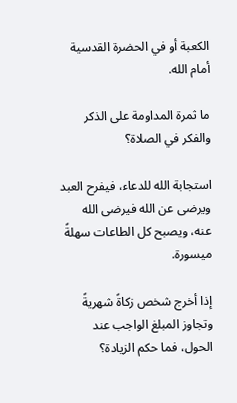الكعبة أو في الحضرة القدسية أمام الله.

ما ثمرة المداومة على الذكر والفكر في الصلاة؟

استجابة الله للدعاء، فيفرح العبد ويرضى عن الله فيرضى الله عنه، ويصبح كل الطاعات سهلةً ميسورة.

إذا أخرج شخص زكاةً شهريةً وتجاوز المبلغ الواجب عند الحول، فما حكم الزيادة؟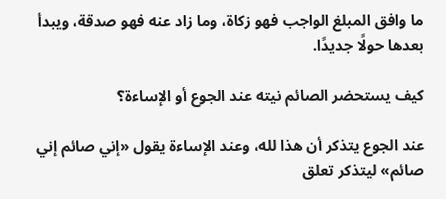ما وافق المبلغ الواجب فهو زكاة، وما زاد عنه فهو صدقة، ويبدأ بعدها حولًا جديدًا.

كيف يستحضر الصائم نيته عند الجوع أو الإساءة؟

عند الجوع يتذكر أن هذا لله، وعند الإساءة يقول «إني صائم إني صائم» ليتذكر تعلق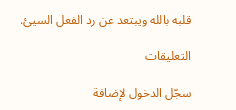قلبه بالله ويبتعد عن رد الفعل السيئ.

التعليقات

سجّل الدخول لإضافة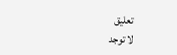تعليق
لا توجد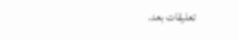تعليقات بعد.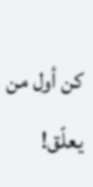كن أول من يعلّق!